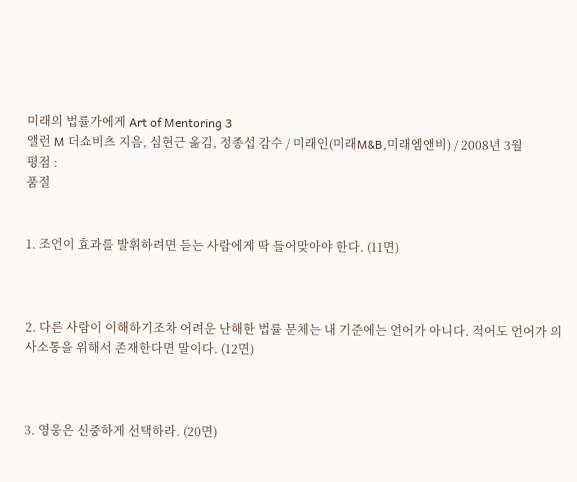미래의 법률가에게 Art of Mentoring 3
앨런 M 더쇼비츠 지음, 심현근 옮김, 정종섭 감수 / 미래인(미래M&B,미래엠앤비) / 2008년 3월
평점 :
품절


1. 조언이 효과를 발휘하려면 듣는 사람에게 딱 들어맞아야 한다. (11면)



2. 다른 사람이 이해하기조차 어려운 난해한 법률 문체는 내 기준에는 언어가 아니다. 적어도 언어가 의사소통을 위해서 존재한다면 말이다. (12면)



3. 영웅은 신중하게 선택하라. (20면)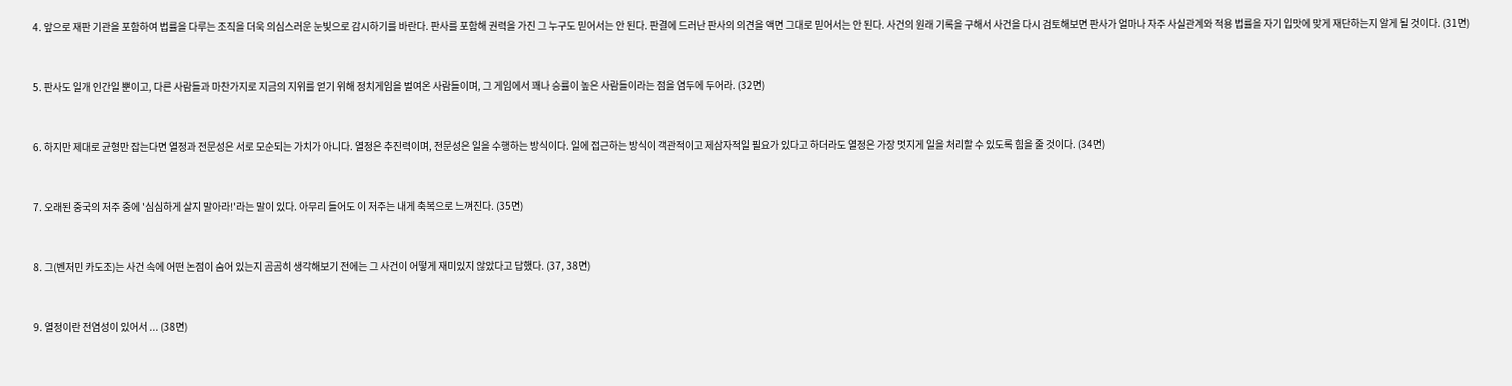4. 앞으로 재판 기관을 포함하여 법률을 다루는 조직을 더욱 의심스러운 눈빛으로 감시하기를 바란다. 판사를 포함해 권력을 가진 그 누구도 믿어서는 안 된다. 판결에 드러난 판사의 의견을 액면 그대로 믿어서는 안 된다. 사건의 원래 기록을 구해서 사건을 다시 검토해보면 판사가 얼마나 자주 사실관계와 적용 법률을 자기 입맛에 맞게 재단하는지 알게 될 것이다. (31면)



5. 판사도 일개 인간일 뿐이고, 다른 사람들과 마찬가지로 지금의 지위를 얻기 위해 정치게임을 벌여온 사람들이며, 그 게임에서 꽤나 승률이 높은 사람들이라는 점을 염두에 두어라. (32면)



6. 하지만 제대로 균형만 잡는다면 열정과 전문성은 서로 모순되는 가치가 아니다. 열정은 추진력이며, 전문성은 일을 수행하는 방식이다. 일에 접근하는 방식이 객관적이고 제삼자적일 필요가 있다고 하더라도 열정은 가장 멋지게 일을 처리할 수 있도록 힘을 줄 것이다. (34면)



7. 오래된 중국의 저주 중에 '심심하게 살지 말아라!'라는 말이 있다. 아무리 들어도 이 저주는 내게 축복으로 느껴진다. (35면)



8. 그(벤저민 카도조)는 사건 속에 어떤 논점이 숨어 있는지 곰곰히 생각해보기 전에는 그 사건이 어떻게 재미있지 않았다고 답했다. (37, 38면)



9. 열정이란 전염성이 있어서 ... (38면)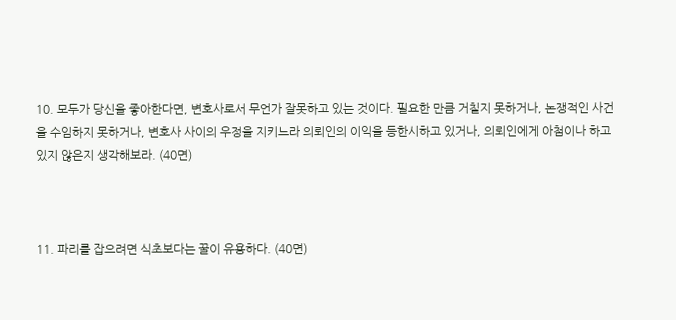10. 모두가 당신을 좋아한다면, 변호사로서 무언가 잘못하고 있는 것이다. 필요한 만큼 거칠지 못하거나, 논쟁적인 사건을 수임하지 못하거나, 변호사 사이의 우정을 지키느라 의뢰인의 이익을 등한시하고 있거나, 의뢰인에게 아첨이나 하고 있지 않은지 생각해보라. (40면)



11. 파리를 잡으려면 식초보다는 꿀이 유용하다. (40면)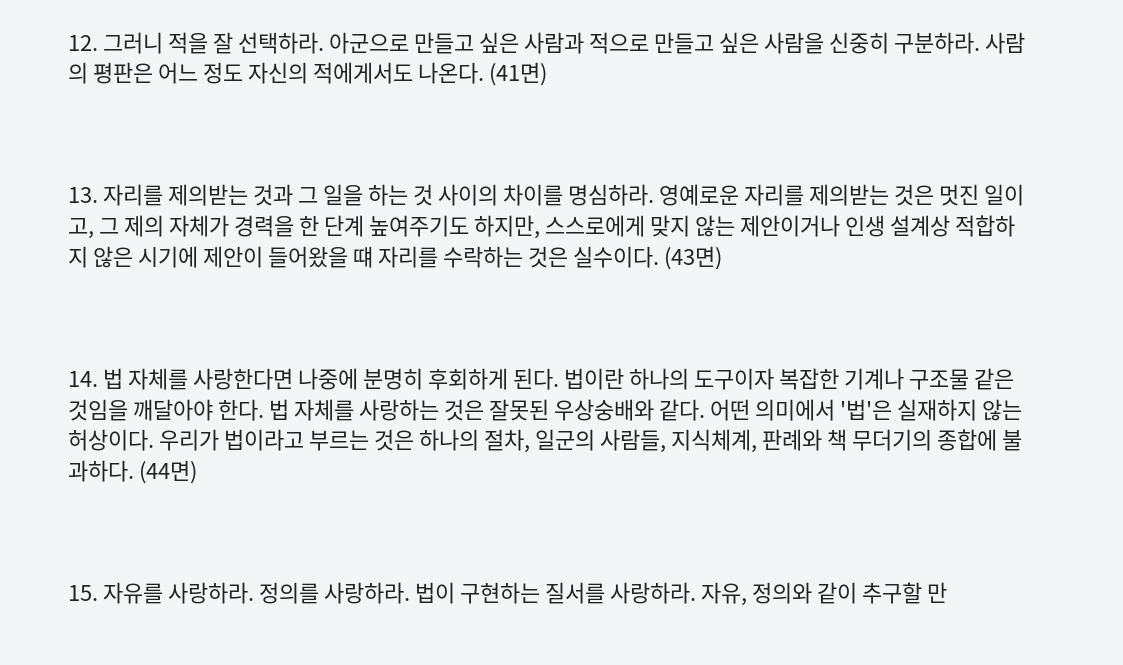12. 그러니 적을 잘 선택하라. 아군으로 만들고 싶은 사람과 적으로 만들고 싶은 사람을 신중히 구분하라. 사람의 평판은 어느 정도 자신의 적에게서도 나온다. (41면)



13. 자리를 제의받는 것과 그 일을 하는 것 사이의 차이를 명심하라. 영예로운 자리를 제의받는 것은 멋진 일이고, 그 제의 자체가 경력을 한 단계 높여주기도 하지만, 스스로에게 맞지 않는 제안이거나 인생 설계상 적합하지 않은 시기에 제안이 들어왔을 떄 자리를 수락하는 것은 실수이다. (43면)



14. 법 자체를 사랑한다면 나중에 분명히 후회하게 된다. 법이란 하나의 도구이자 복잡한 기계나 구조물 같은 것임을 깨달아야 한다. 법 자체를 사랑하는 것은 잘못된 우상숭배와 같다. 어떤 의미에서 '법'은 실재하지 않는 허상이다. 우리가 법이라고 부르는 것은 하나의 절차, 일군의 사람들, 지식체계, 판례와 책 무더기의 종합에 불과하다. (44면)



15. 자유를 사랑하라. 정의를 사랑하라. 법이 구현하는 질서를 사랑하라. 자유, 정의와 같이 추구할 만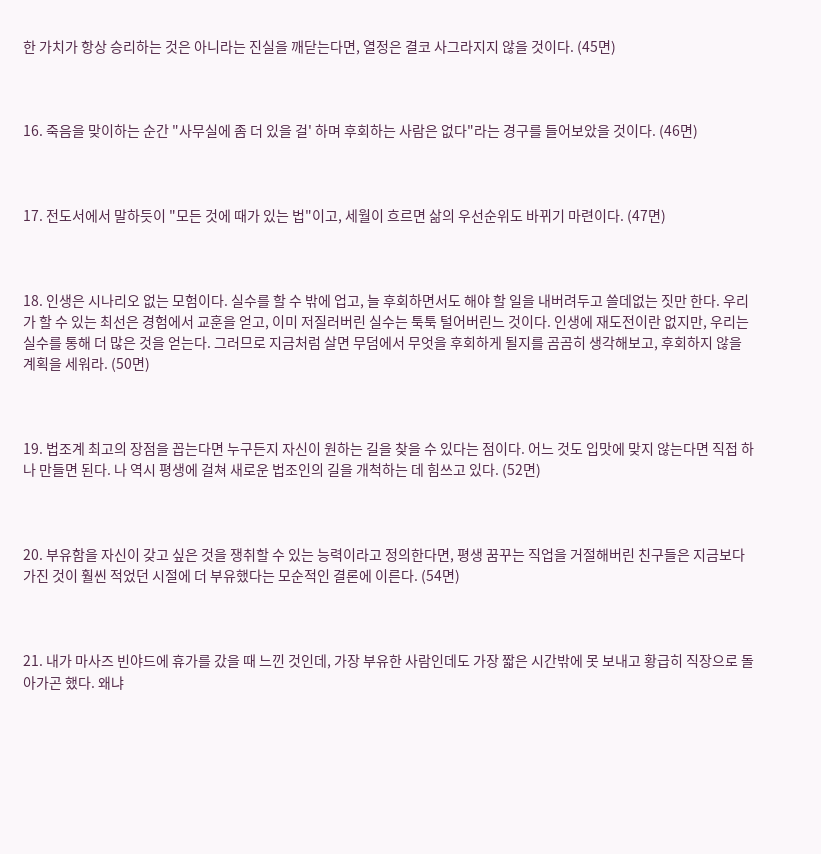한 가치가 항상 승리하는 것은 아니라는 진실을 깨닫는다면, 열정은 결코 사그라지지 않을 것이다. (45면)



16. 죽음을 맞이하는 순간 "사무실에 좀 더 있을 걸' 하며 후회하는 사람은 없다"라는 경구를 들어보았을 것이다. (46면)



17. 전도서에서 말하듯이 "모든 것에 때가 있는 법"이고, 세월이 흐르면 삶의 우선순위도 바뀌기 마련이다. (47면)



18. 인생은 시나리오 없는 모험이다. 실수를 할 수 밖에 업고, 늘 후회하면서도 해야 할 일을 내버려두고 쓸데없는 짓만 한다. 우리가 할 수 있는 최선은 경험에서 교훈을 얻고, 이미 저질러버린 실수는 툭툭 털어버린느 것이다. 인생에 재도전이란 없지만, 우리는 실수를 통해 더 많은 것을 얻는다. 그러므로 지금처럼 살면 무덤에서 무엇을 후회하게 될지를 곰곰히 생각해보고, 후회하지 않을 계획을 세워라. (50면)



19. 법조계 최고의 장점을 꼽는다면 누구든지 자신이 원하는 길을 찾을 수 있다는 점이다. 어느 것도 입맛에 맞지 않는다면 직접 하나 만들면 된다. 나 역시 평생에 걸쳐 새로운 법조인의 길을 개척하는 데 힘쓰고 있다. (52면)



20. 부유함을 자신이 갖고 싶은 것을 쟁취할 수 있는 능력이라고 정의한다면, 평생 꿈꾸는 직업을 거절해버린 친구들은 지금보다 가진 것이 훨씬 적었던 시절에 더 부유했다는 모순적인 결론에 이른다. (54면)



21. 내가 마사즈 빈야드에 휴가를 갔을 때 느낀 것인데, 가장 부유한 사람인데도 가장 짧은 시간밖에 못 보내고 황급히 직장으로 돌아가곤 했다. 왜냐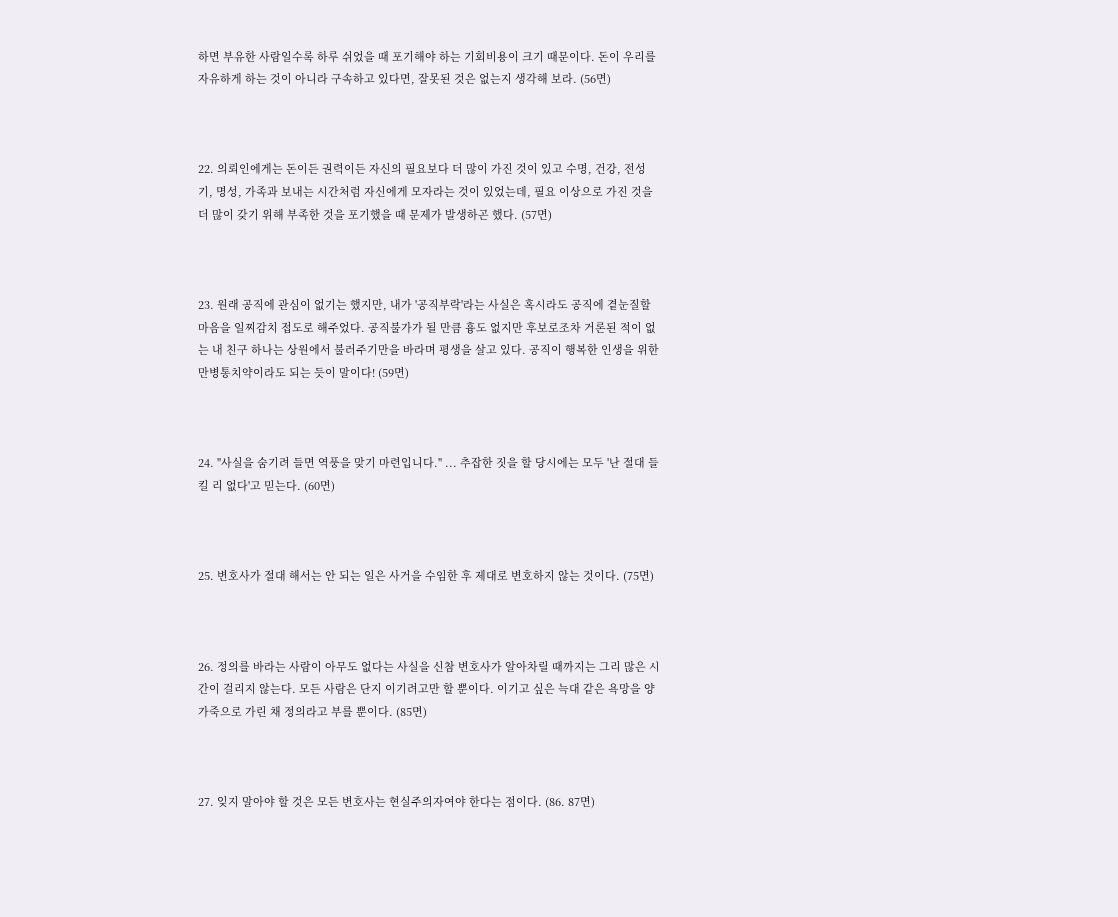하면 부유한 사람일수록 하루 쉬었을 때 포기해야 하는 기회비용이 크기 때문이다. 돈이 우리를 자유하게 하는 것이 아니라 구속하고 있다면, 잘못된 것은 없는지 생각해 보라. (56면)



22. 의뢰인에게는 돈이든 권력이든 자신의 필요보다 더 많이 가진 것이 있고 수명, 건강, 전성기, 명성, 가족과 보내는 시간처럼 자신에게 모자라는 것이 있었는데, 필요 이상으로 가진 것을 더 많이 갖기 위해 부족한 것을 포기했을 때 문제가 발생하곤 했다. (57면)



23. 원래 공직에 관심이 없기는 했지만, 내가 '공직부락'라는 사실은 혹시라도 공직에 곁눈질할 마음을 일찌감치 접도로 해주었다. 공직불가가 될 만큼 흉도 없지만 후보로조차 거론된 적이 없는 내 친구 하나는 상원에서 불러주기만을 바라며 평생을 살고 있다. 공직이 행복한 인생을 위한 만병통치약이라도 되는 듯이 말이다! (59면)



24. "사실을 숨기려 들면 역풍을 맞기 마련입니다." ... 추잡한 짓을 할 당시에는 모두 '난 절대 들킬 리 없다'고 믿는다. (60면)



25. 변호사가 절대 해서는 안 되는 일은 사거을 수임한 후 제대로 변호하지 않는 것이다. (75면)



26. 정의를 바라는 사람이 아무도 없다는 사실을 신참 변호사가 알아차릴 때까지는 그리 많은 시간이 걸리지 않는다. 모든 사람은 단지 이기려고만 할 뿐이다. 이기고 싶은 늑대 같은 욕망을 양가죽으로 가린 채 정의라고 부를 뿐이다. (85면)



27. 잊지 말아야 할 것은 모든 변호사는 현실주의자여야 한다는 점이다. (86. 87면)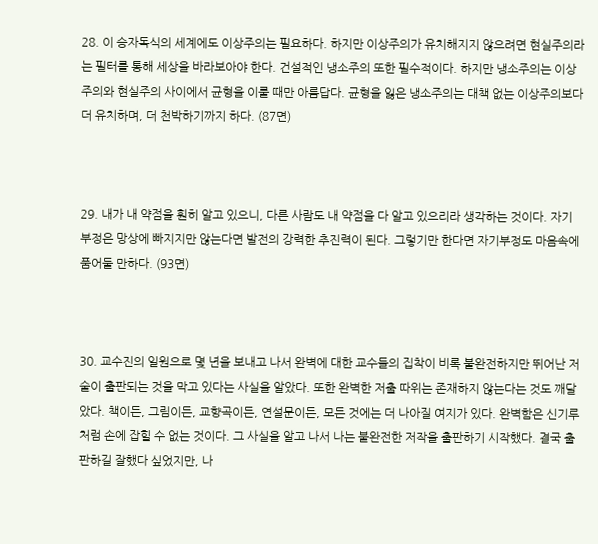28. 이 승자독식의 세계에도 이상주의는 필요하다. 하지만 이상주의가 유치해지지 않으려면 현실주의라는 필터를 통해 세상을 바라보아야 한다. 건설적인 냉소주의 또한 필수적이다. 하지만 냉소주의는 이상주의와 현실주의 사이에서 균형을 이룰 때만 아름답다. 균형을 잃은 냉소주의는 대책 없는 이상주의보다 더 유치하며, 더 천박하기까지 하다. (87면)



29. 내가 내 약점을 훤히 알고 있으니, 다른 사람도 내 약점을 다 알고 있으리라 생각하는 것이다. 자기 부정은 망상에 빠지지만 않는다면 발전의 강력한 추진력이 된다. 그렇기만 한다면 자기부정도 마음속에 품어둘 만하다. (93면)



30. 교수진의 일원으로 몇 년을 보내고 나서 완벽에 대한 교수들의 집착이 비록 불완전하지만 뛰어난 저술이 출판되는 것을 막고 있다는 사실을 알았다. 또한 완벽한 저출 따위는 존재하지 않는다는 것도 깨달았다. 책이든, 그림이든, 교향곡이든, 연설문이든, 모든 것에는 더 나아질 여지가 있다. 완벽함은 신기루처럼 손에 잡힐 수 없는 것이다. 그 사실을 알고 나서 나는 불완전한 저작을 출판하기 시작했다. 결국 출판하길 잘했다 싶었지만, 나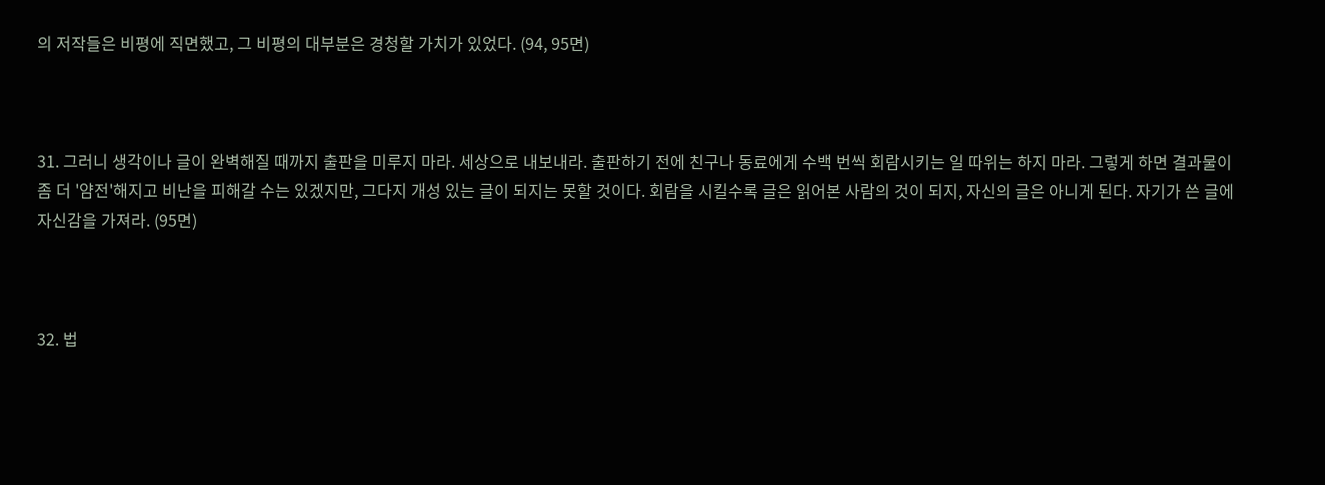의 저작들은 비평에 직면했고, 그 비평의 대부분은 경청할 가치가 있었다. (94, 95면)



31. 그러니 생각이나 글이 완벽해질 때까지 출판을 미루지 마라. 세상으로 내보내라. 출판하기 전에 친구나 동료에게 수백 번씩 회람시키는 일 따위는 하지 마라. 그렇게 하면 결과물이 좀 더 '얌전'해지고 비난을 피해갈 수는 있겠지만, 그다지 개성 있는 글이 되지는 못할 것이다. 회람을 시킬수록 글은 읽어본 사람의 것이 되지, 자신의 글은 아니게 된다. 자기가 쓴 글에 자신감을 가져라. (95면)



32. 법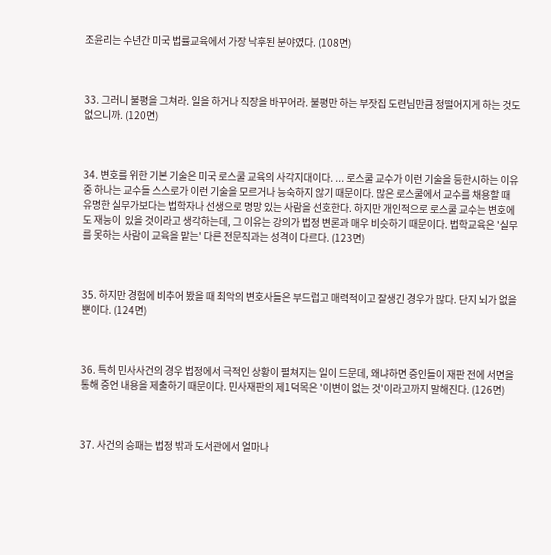조윤리는 수년간 미국 법률교육에서 가장 낙후된 분야였다. (108면)



33. 그러니 불평을 그쳐라. 일을 하거나 직장을 바꾸어라. 불평만 하는 부잣집 도련님만큼 정떨어지게 하는 것도 없으니까. (120면)



34. 변호를 위한 기본 기술은 미국 로스쿨 교육의 사각지대이다. ... 로스쿨 교수가 이런 기술을 등한시하는 이유 중 하나는 교수들 스스로가 이런 기술을 모르거나 능숙하지 않기 때문이다. 많은 로스쿨에서 교수를 채용할 때 유명한 실무가보다는 법학자나 선생으로 명망 있는 사람을 선호한다. 하지만 개인적으로 로스쿨 교수는 변호에도 재능이  있을 것이라고 생각하는데, 그 이유는 강의가 법정 변론과 매우 비슷하기 때문이다. 법학교육은 '실무를 못하는 사람이 교육을 맡는' 다른 전문직과는 성격이 다르다. (123면)



35. 하지만 경험에 비추어 봤을 때 최악의 변호사들은 부드럽고 매력적이고 잘생긴 경우가 많다. 단지 뇌가 없을 뿐이다. (124면)



36. 특히 민사사건의 경우 법정에서 극적인 상황이 펼쳐지는 일이 드문데, 왜냐하면 증인들이 재판 전에 서면을 통해 증언 내용을 제출하기 때문이다. 민사재판의 제1덕목은 '이변이 없는 것'이라고까지 말해진다. (126면)



37. 사건의 승패는 법정 밖과 도서관에서 얼마나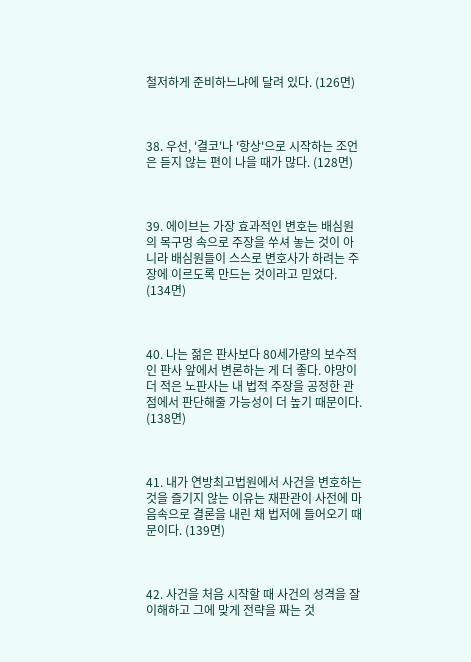철저하게 준비하느냐에 달려 있다. (126면)



38. 우선, '결코'나 '항상'으로 시작하는 조언은 듣지 않는 편이 나을 때가 많다. (128면)



39. 에이브는 가장 효과적인 변호는 배심원의 목구멍 속으로 주장을 쑤셔 놓는 것이 아니라 배심원들이 스스로 변호사가 하려는 주장에 이르도록 만드는 것이라고 믿었다. (134면)



40. 나는 젊은 판사보다 80세가량의 보수적인 판사 앞에서 변론하는 게 더 좋다. 야망이 더 적은 노판사는 내 법적 주장을 공정한 관점에서 판단해줄 가능성이 더 높기 때문이다. (138면)



41. 내가 연방최고법원에서 사건을 변호하는 것을 즐기지 않는 이유는 재판관이 사전에 마음속으로 결론을 내린 채 법저에 들어오기 때문이다. (139면)



42. 사건을 처음 시작할 때 사건의 성격을 잘 이해하고 그에 맞게 전략을 짜는 것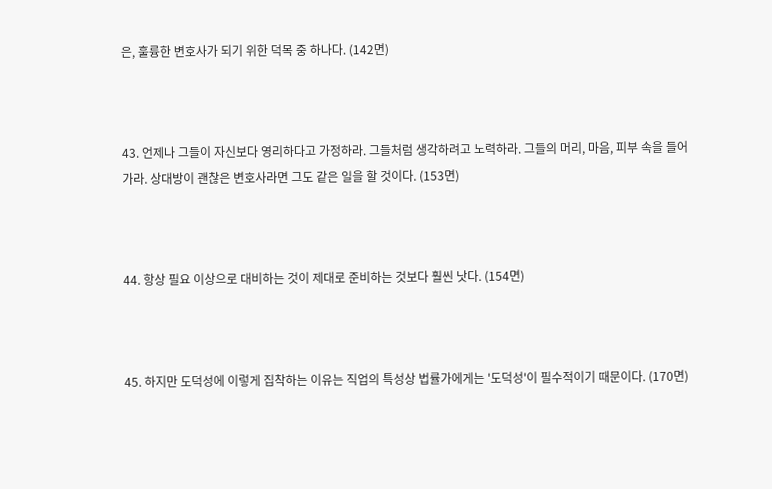은, 훌륭한 변호사가 되기 위한 덕목 중 하나다. (142면)



43. 언제나 그들이 자신보다 영리하다고 가정하라. 그들처럼 생각하려고 노력하라. 그들의 머리, 마음, 피부 속을 들어가라. 상대방이 괜찮은 변호사라면 그도 같은 일을 할 것이다. (153면)



44. 항상 필요 이상으로 대비하는 것이 제대로 준비하는 것보다 훨씬 낫다. (154면)



45. 하지만 도덕성에 이렇게 집착하는 이유는 직업의 특성상 법률가에게는 '도덕성'이 필수적이기 때문이다. (170면)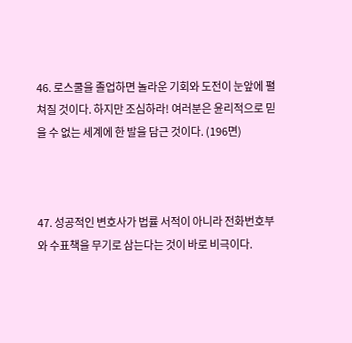46. 로스쿨을 졸업하면 놀라운 기회와 도전이 눈앞에 펼쳐질 것이다. 하지만 조심하라! 여러분은 윤리적으로 믿을 수 없는 세계에 한 발을 담근 것이다. (196면)



47. 성공적인 변호사가 법률 서적이 아니라 전화번호부와 수표책을 무기로 삼는다는 것이 바로 비극이다.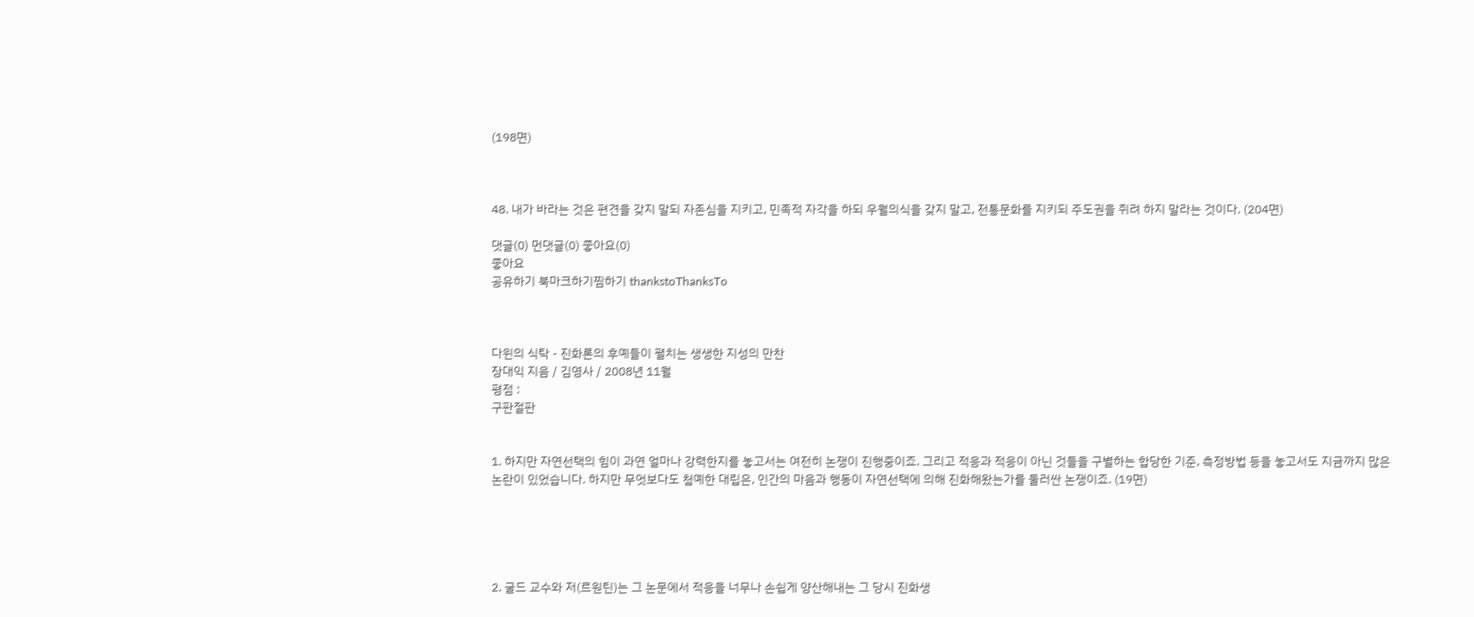(198면)



48. 내가 바라는 것은 편견을 갖지 말되 자존심을 지키고, 민족적 자각을 하되 우월의식을 갖지 말고, 전통문화를 지키되 주도권을 쥐려 하지 말라는 것이다. (204면)

댓글(0) 먼댓글(0) 좋아요(0)
좋아요
공유하기 북마크하기찜하기 thankstoThanksTo



다윈의 식탁 - 진화론의 후예들이 펼치는 생생한 지성의 만찬
장대익 지음 / 김영사 / 2008년 11월
평점 :
구판절판


1. 하지만 자연선택의 힘이 과연 얼마나 강력한지를 놓고서는 여전히 논쟁이 진행중이죠. 그리고 적응과 적응이 아닌 것들을 구별하는 합당한 기준, 측정방법 등을 놓고서도 지금까지 많은 논란이 있었습니다. 하지만 무엇보다도 첨예한 대립은, 인간의 마음과 행동이 자연선택에 의해 진화해왔는가를 둘러싼 논쟁이죠. (19면)





2. 굴드 교수와 저(르원틴)는 그 논문에서 적응을 너무나 손쉽게 양산해내는 그 당시 진화생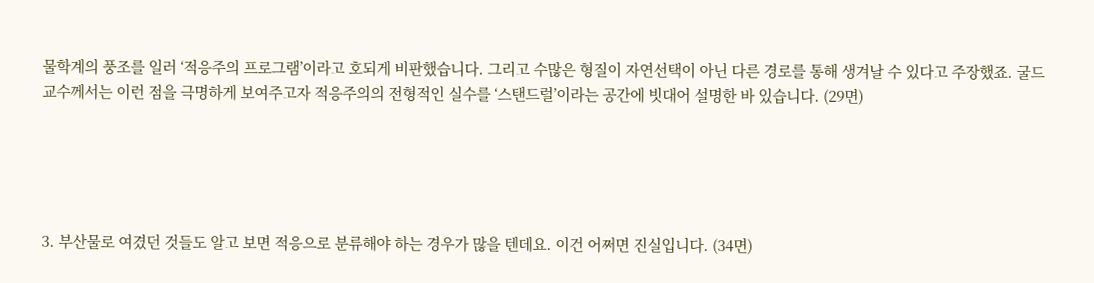물학계의 풍조를 일러 ‘적응주의 프로그램’이라고 호되게 비판했습니다. 그리고 수많은 형질이 자연선택이 아닌 다른 경로를 통해 생겨날 수 있다고 주장했죠. 굴드 교수께서는 이런 점을 극명하게 보여주고자 적응주의의 전형적인 실수를 ‘스탠드럴’이라는 공간에 빗대어 설명한 바 있습니다. (29면)





3. 부산물로 여겼던 것들도 알고 보면 적응으로 분류해야 하는 경우가 많을 텐데요. 이건 어쩌면 진실입니다. (34면)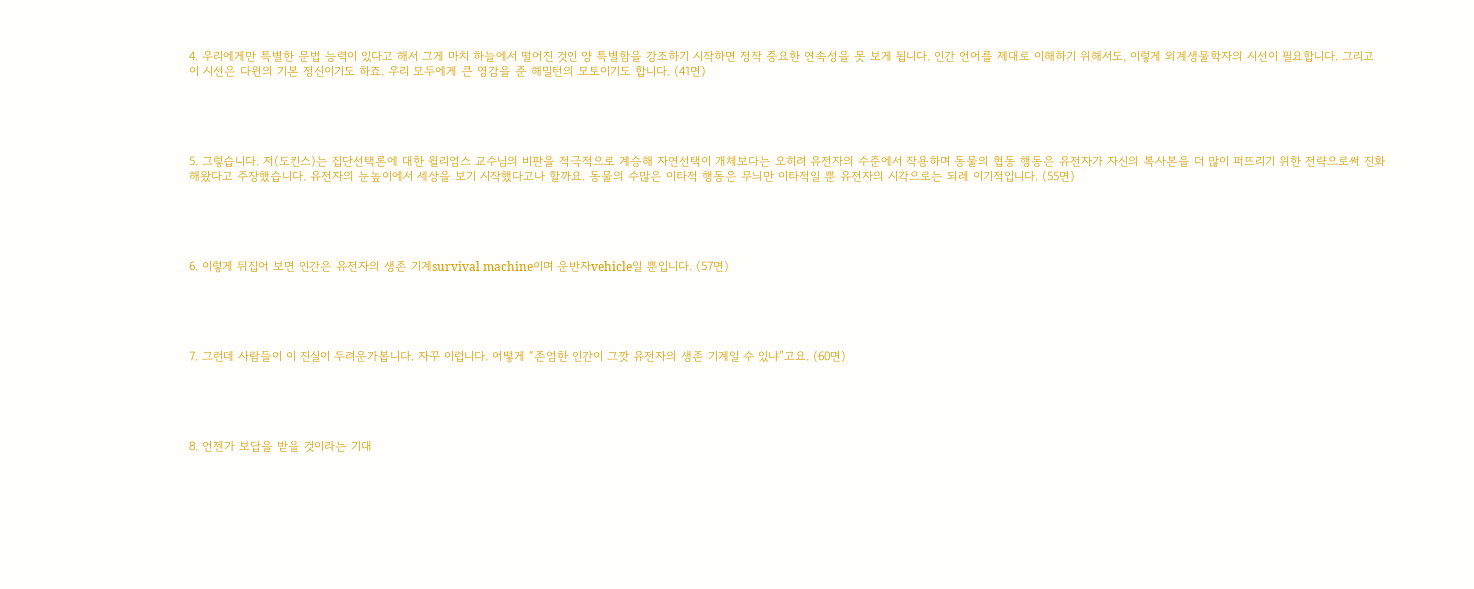4. 우리에게만 특별한 문법 능력이 있다고 해서 그게 마치 하늘에서 떨어진 것인 양 특별함을 강조하기 시작하면 정작 중요한 연속성을 못 보게 됩니다. 인간 언어를 제대로 이해하기 위해서도, 이렇게 외계생물학자의 시선이 필요합니다. 그리고 이 시선은 다윈의 기본 정신이기도 하죠. 우리 모두에게 큰 영감을 준 해밀턴의 모토이기도 합니다. (41면)





5. 그렇습니다. 저(도킨스)는 집단선택론에 대한 윌리엄스 교수님의 비판을 적극적으로 계승해 자연선택이 개체보다는 오히려 유전자의 수준에서 작용하며 동물의 협동 행동은 유전자가 자신의 복사본을 더 많이 퍼뜨리기 위한 전략으로써 진화해왔다고 주장했습니다. 유전자의 눈높이에서 세상을 보기 시작했다고나 할까요. 동물의 수많은 이타적 행동은 무늬만 이타적일 뿐 유전자의 시각으로는 되레 이기적입니다. (55면)





6. 이렇게 뒤집어 보면 인간은 유전자의 생존 기계survival machine이며 운반자vehicle일 뿐입니다. (57면)





7. 그런데 사람들이 이 진실이 두려운가봅니다. 자꾸 이럽니다. 어떻게 “존엄한 인간이 그깟 유전자의 생존 기계일 수 있냐”고요. (60면)





8. 언젠가 보답을 받을 것이라는 기대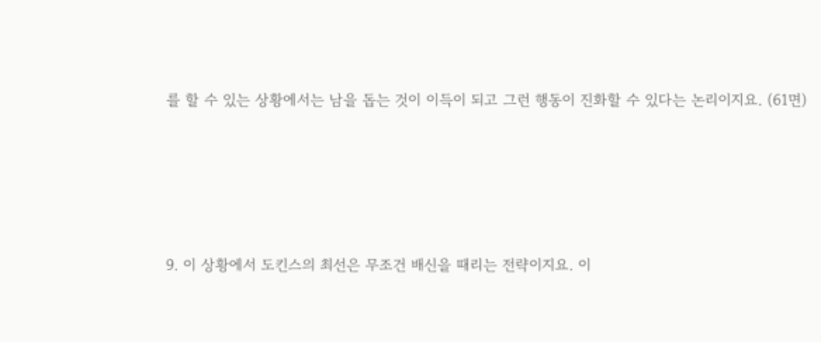를 할 수 있는 상황에서는 남을 돕는 것이 이득이 되고 그런 행동이 진화할 수 있다는 논리이지요. (61면)





9. 이 상황에서 도킨스의 최선은 무조건 배신을 때리는 전략이지요. 이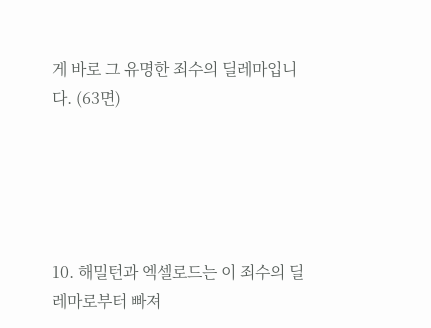게 바로 그 유명한 죄수의 딜레마입니다. (63면)





10. 해밀턴과 엑셀로드는 이 죄수의 딜레마로부터 빠져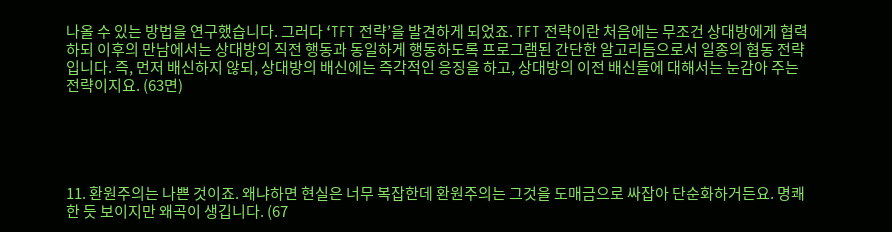나올 수 있는 방법을 연구했습니다. 그러다 ‘TFT 전략’을 발견하게 되었죠. TFT 전략이란 처음에는 무조건 상대방에게 협력하되 이후의 만남에서는 상대방의 직전 행동과 동일하게 행동하도록 프로그램된 간단한 알고리듬으로서 일종의 협동 전략입니다. 즉, 먼저 배신하지 않되, 상대방의 배신에는 즉각적인 응징을 하고, 상대방의 이전 배신들에 대해서는 눈감아 주는 전략이지요. (63면)





11. 환원주의는 나쁜 것이죠. 왜냐하면 현실은 너무 복잡한데 환원주의는 그것을 도매금으로 싸잡아 단순화하거든요. 명쾌한 듯 보이지만 왜곡이 생깁니다. (67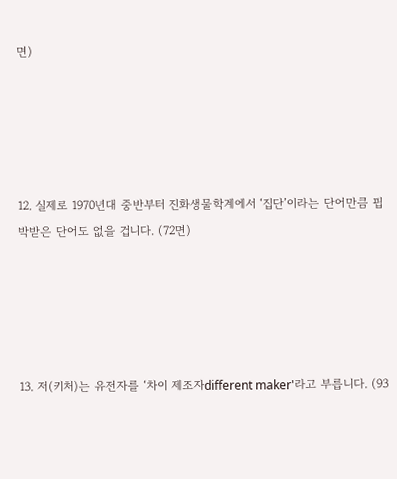면)





12. 실제로 1970년대 중반부터 진화생물학계에서 ‘집단’이라는 단어만큼 핍박받은 단어도 없을 겁니다. (72면)





13. 저(키처)는 유전자를 ‘차이 제조자different maker'라고 부릅니다. (93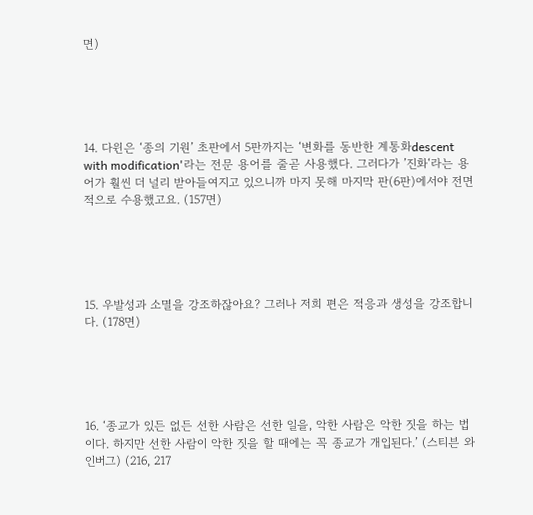면)





14. 다윈은 ‘종의 기원’ 초판에서 5판까지는 ‘변화를 동반한 계통화descent with modification'라는 전문 용어를 줄곧 사용했다. 그러다가 ’진화‘라는 용어가 훨씬 더 널리 받아들여지고 있으니까 마지 못해 마지막 판(6판)에서야 전면적으로 수용했고요. (157면)





15. 우발성과 소멸을 강조하잖아요? 그러나 저희 편은 적응과 생성을 강조합니다. (178면)





16. ‘종교가 있든 없든 선한 사람은 선한 일을, 악한 사람은 악한 짓을 하는 법이다. 하지만 선한 사람이 악한 짓을 할 때에는 꼭 종교가 개입된다.’ (스티븐 와인버그) (216, 217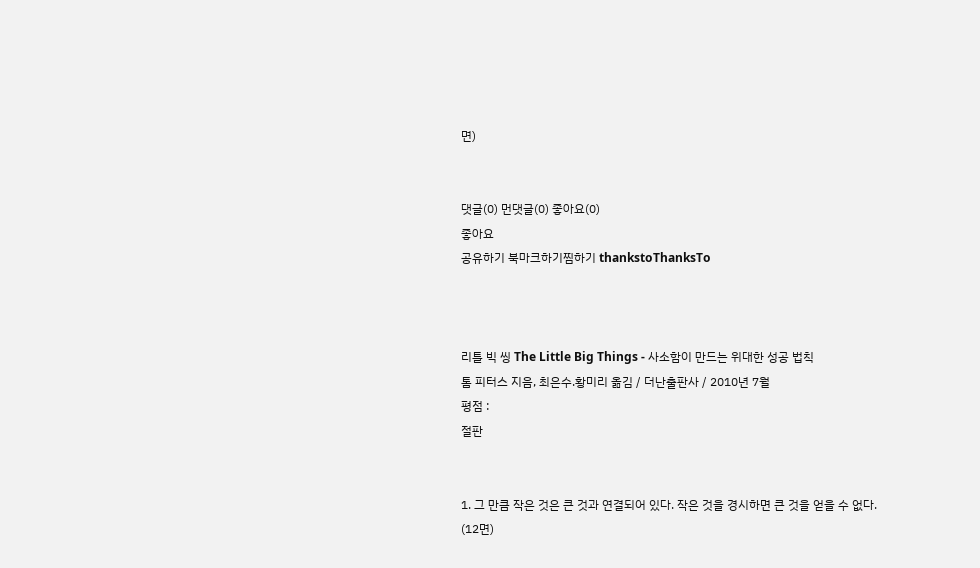면)


댓글(0) 먼댓글(0) 좋아요(0)
좋아요
공유하기 북마크하기찜하기 thankstoThanksTo



리틀 빅 씽 The Little Big Things - 사소함이 만드는 위대한 성공 법칙
톰 피터스 지음, 최은수.황미리 옮김 / 더난출판사 / 2010년 7월
평점 :
절판


1. 그 만큼 작은 것은 큰 것과 연결되어 있다. 작은 것을 경시하면 큰 것을 얻을 수 없다. (12면)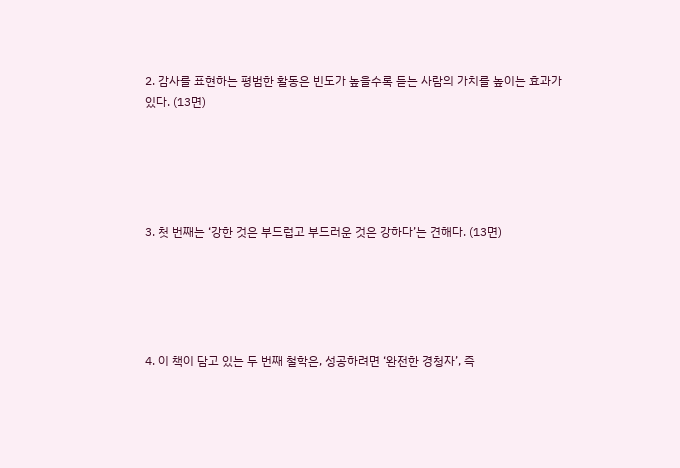2. 감사를 표현하는 평범한 활동은 빈도가 높을수록 듣는 사람의 가치를 높이는 효과가 있다. (13면)





3. 첫 번째는 ‘강한 것은 부드럽고 부드러운 것은 강하다’는 견해다. (13면)





4. 이 책이 담고 있는 두 번째 철학은, 성공하려면 ‘완전한 경청자’, 즉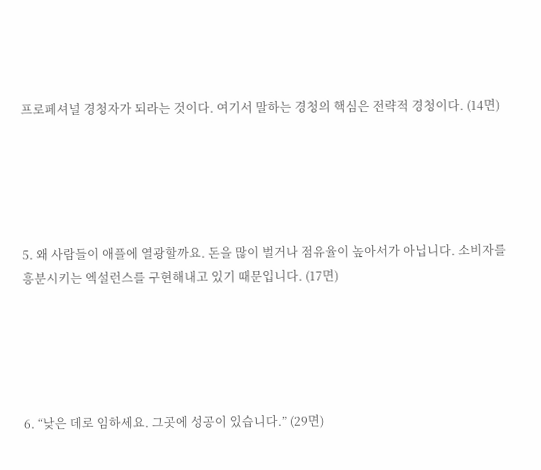프로페셔널 경청자가 되라는 것이다. 여기서 말하는 경청의 핵심은 전략적 경청이다. (14면)





5. 왜 사람들이 애플에 열광할까요. 돈을 많이 벌거나 점유율이 높아서가 아닙니다. 소비자를 흥분시키는 엑설런스를 구현해내고 있기 때문입니다. (17면)





6. “낮은 데로 임하세요. 그곳에 성공이 있습니다.” (29면)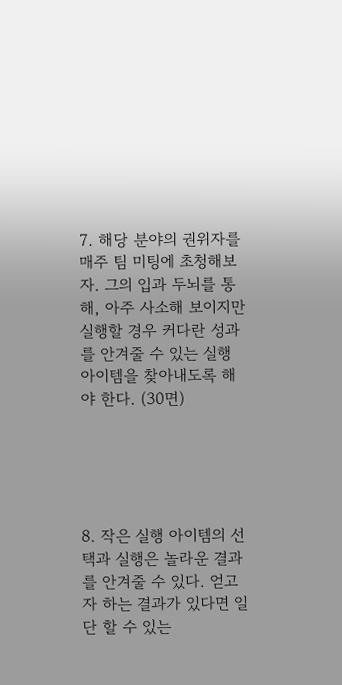7. 해당 분야의 권위자를 매주 팀 미팅에 초청해보자. 그의 입과 두뇌를 통해, 아주 사소해 보이지만 실행할 경우 커다란 성과를 안겨줄 수 있는 실행 아이템을 찾아내도록 해야 한다. (30면)





8. 작은 실행 아이템의 선택과 실행은 놀라운 결과를 안겨줄 수 있다. 얻고자 하는 결과가 있다면 일단 할 수 있는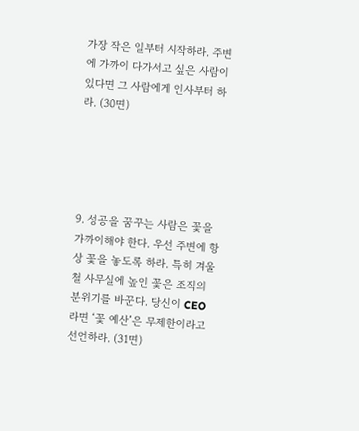가장 작은 일부터 시작하라. 주변에 가까이 다가서고 싶은 사람이 있다면 그 사람에게 인사부터 하라. (30면)





9. 성공을 꿈꾸는 사람은 꽃을 가까이해야 한다. 우선 주변에 항상 꽃을 놓도록 하라. 특히 겨울철 사무실에 높인 꽃은 조직의 분위기를 바꾼다. 당신이 CEO라면 ‘꽃 예산’은 무제한이라고 선언하라. (31면)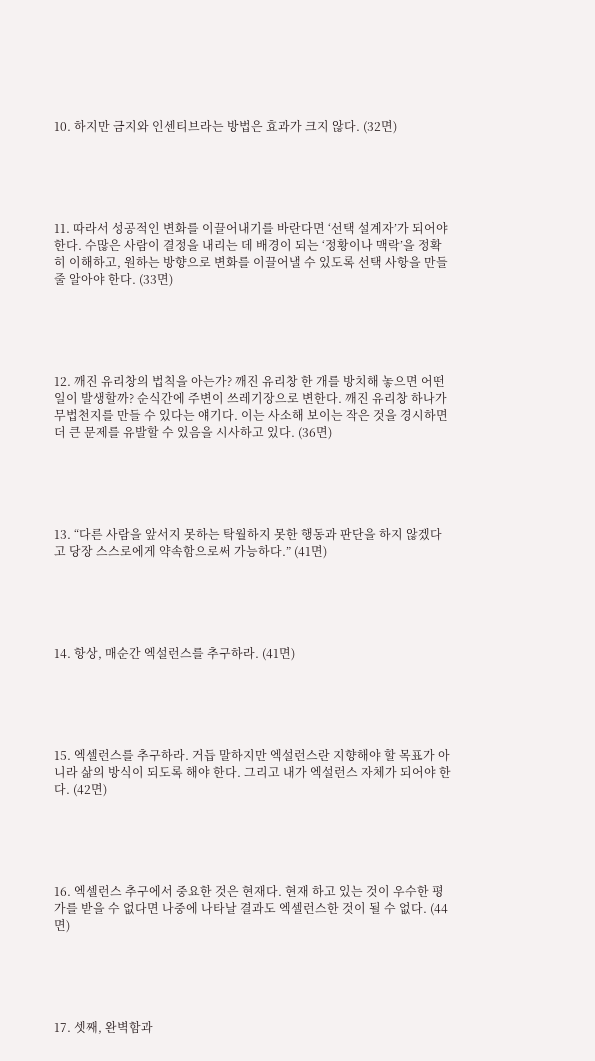10. 하지만 금지와 인센티브라는 방법은 효과가 크지 않다. (32면)





11. 따라서 성공적인 변화를 이끌어내기를 바란다면 ‘선택 설계자’가 되어야 한다. 수많은 사람이 결정을 내리는 데 배경이 되는 ‘정황이나 맥락’을 정확히 이해하고, 원하는 방향으로 변화를 이끌어낼 수 있도록 선택 사항을 만들 줄 알아야 한다. (33면)





12. 깨진 유리창의 법칙을 아는가? 깨진 유리창 한 개를 방치해 놓으면 어떤 일이 발생할까? 순식간에 주변이 쓰레기장으로 변한다. 깨진 유리창 하나가 무법천지를 만들 수 있다는 얘기다. 이는 사소해 보이는 작은 것을 경시하면 더 큰 문제를 유발할 수 있음을 시사하고 있다. (36면)





13. “다른 사람을 앞서지 못하는 탁월하지 못한 행동과 판단을 하지 않겠다고 당장 스스로에게 약속함으로써 가능하다.” (41면)





14. 항상, 매순간 엑설런스를 추구하라. (41면)





15. 엑셀런스를 추구하라. 거듭 말하지만 엑설런스란 지향해야 할 목표가 아니라 삶의 방식이 되도록 해야 한다. 그리고 내가 엑설런스 자체가 되어야 한다. (42면)





16. 엑셀런스 추구에서 중요한 것은 현재다. 현재 하고 있는 것이 우수한 평가를 받을 수 없다면 나중에 나타날 결과도 엑셀런스한 것이 될 수 없다. (44면)





17. 셋째, 완벽함과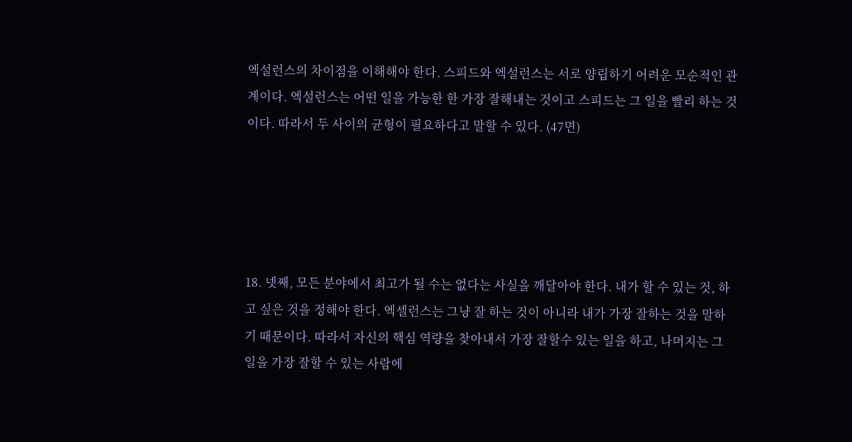엑설런스의 차이점을 이해해야 한다. 스피드와 엑설런스는 서로 양립하기 어려운 모순적인 관계이다. 엑설런스는 어떤 일을 가능한 한 가장 잘해내는 것이고 스피드는 그 일을 빨리 하는 것이다. 따라서 두 사이의 균형이 필요하다고 말할 수 있다. (47면)





18. 넷째, 모든 분야에서 최고가 될 수는 없다는 사실을 깨달아야 한다. 내가 할 수 있는 것, 하고 싶은 것을 정해야 한다. 엑셀런스는 그냥 잘 하는 것이 아니라 내가 가장 잘하는 것을 말하기 때문이다. 따라서 자신의 핵심 역량을 찾아내서 가장 잘할수 있는 일을 하고, 나머지는 그 일을 가장 잘할 수 있는 사람에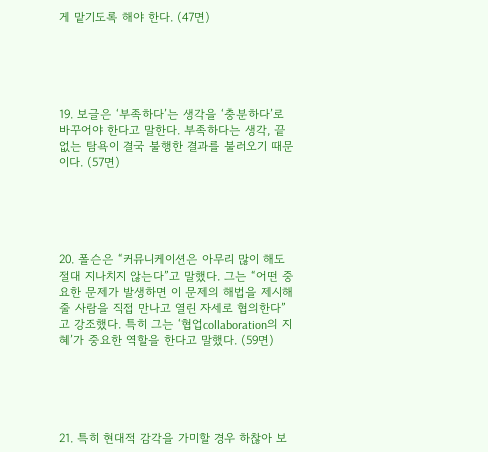게 맡기도록 해야 한다. (47면)





19. 보글은 ‘부족하다’는 생각을 ‘충분하다’로 바꾸어야 한다고 말한다. 부족하다는 생각, 끝없는 탐욕이 결국 불행한 결과를 불러오기 때문이다. (57면)





20. 폴슨은 “커뮤니케이션은 아무리 많이 해도 절대 지나치지 않는다”고 말했다. 그는 “어떤 중요한 문제가 발생하면 이 문제의 해법을 제시해줄 사람을 직접 만나고 열린 자세로 협의한다”고 강조했다. 특히 그는 ‘협업collaboration의 지혜’가 중요한 역할을 한다고 말했다. (59면)





21. 특히 현대적 감각을 가미할 경우 하찮아 보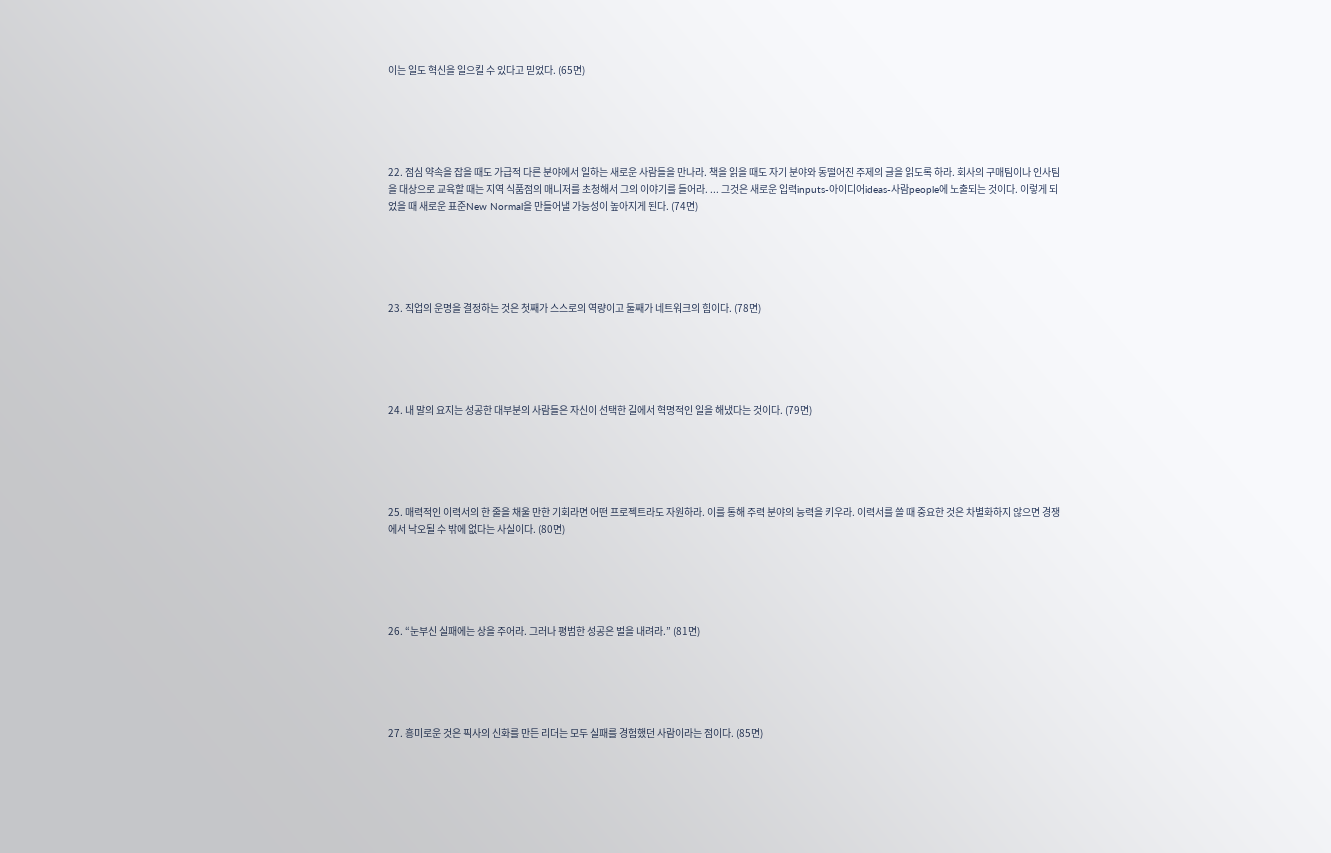이는 일도 혁신을 일으킬 수 있다고 믿었다. (65면)





22. 점심 약속을 잡을 때도 가급적 다른 분야에서 일하는 새로운 사람들을 만나라. 책을 읽을 때도 자기 분야와 동떨어진 주제의 글을 읽도록 하라. 회사의 구매팀이나 인사팀을 대상으로 교육할 때는 지역 식품점의 매니저를 초청해서 그의 이야기를 들어라. ... 그것은 새로운 입력inputs-아이디어ideas-사람people에 노출되는 것이다. 이렇게 되었을 때 새로운 표준New Normal을 만들어낼 가능성이 높아지게 된다. (74면)





23. 직업의 운명을 결정하는 것은 첫째가 스스로의 역량이고 둘째가 네트워크의 힘이다. (78면)





24. 내 말의 요지는 성공한 대부분의 사람들은 자신이 선택한 길에서 혁명적인 일을 해냈다는 것이다. (79면)





25. 매력적인 이력서의 한 줄을 채울 만한 기회라면 어떤 프로젝트라도 자원하라. 이를 통해 주력 분야의 능력을 키우라. 이력서를 쓸 때 중요한 것은 차별화하지 않으면 경쟁에서 낙오될 수 밖에 없다는 사실이다. (80면)





26. “눈부신 실패에는 상을 주어라. 그러나 평범한 성공은 벌을 내려라.” (81면)





27. 흥미로운 것은 픽사의 신화를 만든 리더는 모두 실패를 경험했던 사람이라는 점이다. (85면)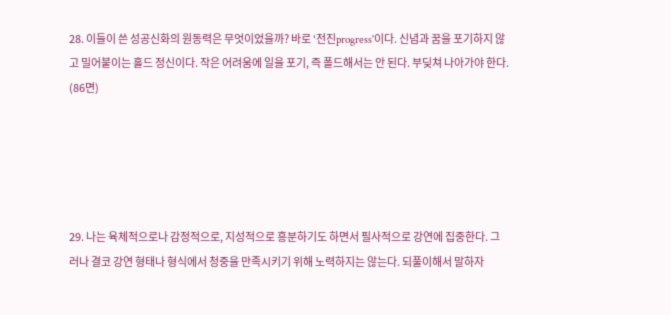28. 이들이 쓴 성공신화의 원동력은 무엇이었을까? 바로 ‘전진progress'이다. 신념과 꿈을 포기하지 않고 밀어붙이는 홀드 정신이다. 작은 어려움에 일을 포기, 즉 폴드해서는 안 된다. 부딪쳐 나아가야 한다. (86면)





29. 나는 육체적으로나 감정적으로, 지성적으로 흥분하기도 하면서 필사적으로 강연에 집중한다. 그러나 결코 강연 형태나 형식에서 청중을 만족시키기 위해 노력하지는 않는다. 되풀이해서 말하자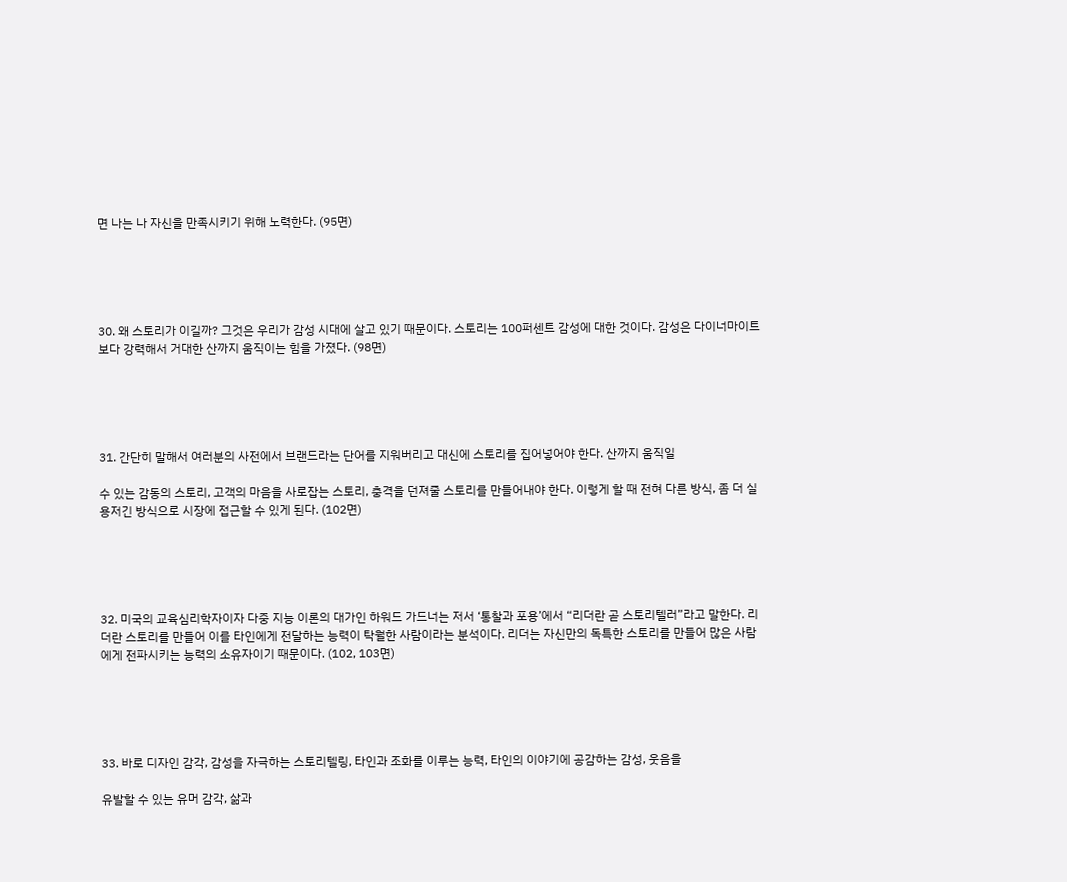면 나는 나 자신을 만족시키기 위해 노력한다. (95면)





30. 왜 스토리가 이길까? 그것은 우리가 감성 시대에 살고 있기 때문이다. 스토리는 100퍼센트 감성에 대한 것이다. 감성은 다이너마이트보다 강력해서 거대한 산까지 움직이는 힘을 가졌다. (98면)





31. 간단히 말해서 여러분의 사전에서 브랜드라는 단어를 지워버리고 대신에 스토리를 집어넣어야 한다. 산까지 움직일

수 있는 감동의 스토리, 고객의 마음을 사로잡는 스토리, 충격을 던져줄 스토리를 만들어내야 한다. 이렇게 할 때 전혀 다른 방식, 좀 더 실용저긴 방식으로 시장에 접근할 수 있게 된다. (102면)





32. 미국의 교육심리학자이자 다중 지능 이론의 대가인 하워드 가드너는 저서 ‘통찰과 포용’에서 “리더란 곧 스토리텔러”라고 말한다. 리더란 스토리를 만들어 이를 타인에게 전달하는 능력이 탁월한 사람이라는 분석이다. 리더는 자신만의 독특한 스토리를 만들어 많은 사람에게 전파시키는 능력의 소유자이기 때문이다. (102, 103면)





33. 바로 디자인 감각, 감성을 자극하는 스토리텔링, 타인과 조화를 이루는 능력, 타인의 이야기에 공감하는 감성, 웃음을

유발할 수 있는 유머 감각, 삶과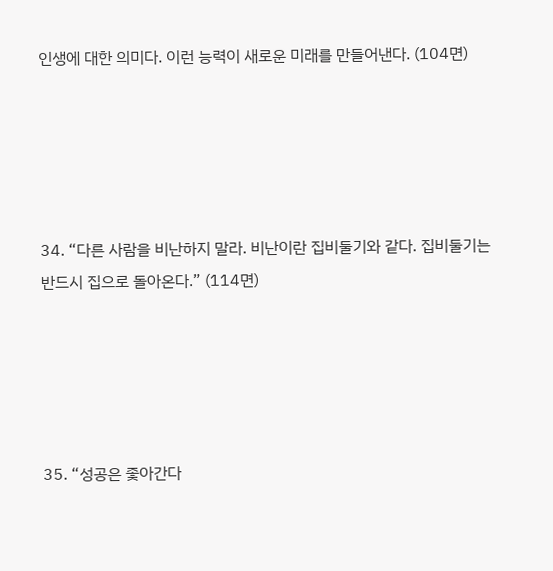인생에 대한 의미다. 이런 능력이 새로운 미래를 만들어낸다. (104면)





34. “다른 사람을 비난하지 말라. 비난이란 집비둘기와 같다. 집비둘기는 반드시 집으로 돌아온다.” (114면)





35. “성공은 좇아간다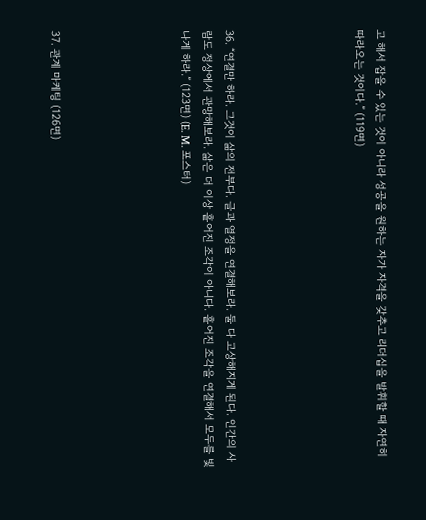고 해서 잡을 수 있는 것이 아니라 성공을 원하는 자가 자격을 갖추고 리더십을 발휘할 때 자연히 따라오는 것이다.” (119면)





36. “연결만 하라. 그것이 삶의 전부다. 글과 열정을 연결해보라. 둘 다 고상해지게 된다. 인간의 사람도 정상에서 관망해보라. 삶은 더 이상 흩어진 조각이 아니다. 흩어진 조각을 연결해서 모두를 빛나게 하라.” (123면) (E. M. 포스터)





37. 관계 마케팅 (126면)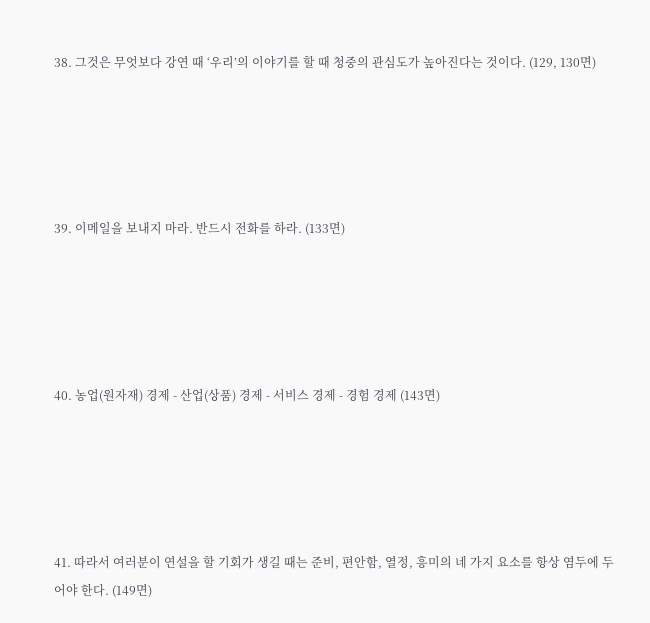38. 그것은 무엇보다 강연 때 ‘우리’의 이야기를 할 때 청중의 관심도가 높아진다는 것이다. (129, 130면)





39. 이메일을 보내지 마라. 반드시 전화를 하라. (133면)





40. 농업(원자재) 경제 - 산업(상품) 경제 - 서비스 경제 - 경험 경제 (143면)





41. 따라서 여러분이 연설을 할 기회가 생길 때는 준비, 편안함, 열정, 흥미의 네 가지 요소를 항상 염두에 두어야 한다. (149면)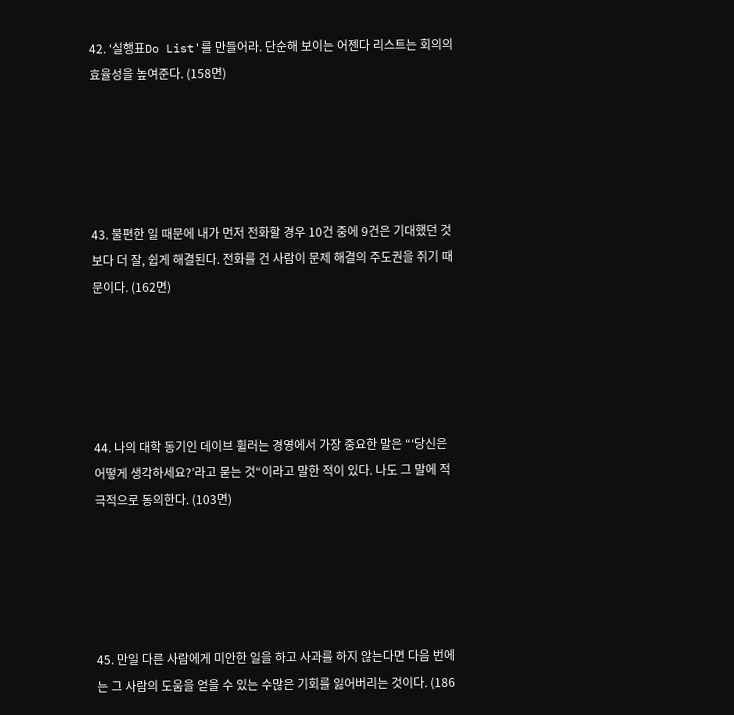42. ‘실행표Do List'를 만들어라. 단순해 보이는 어젠다 리스트는 회의의 효율성을 높여준다. (158면)





43. 불편한 일 때문에 내가 먼저 전화할 경우 10건 중에 9건은 기대했던 것보다 더 잘, 쉽게 해결된다. 전화를 건 사람이 문제 해결의 주도권을 쥐기 때문이다. (162면)





44. 나의 대학 동기인 데이브 휠러는 경영에서 가장 중요한 말은 “‘당신은 어떻게 생각하세요?’라고 묻는 것“이라고 말한 적이 있다. 나도 그 말에 적극적으로 동의한다. (103면)





45. 만일 다른 사람에게 미안한 일을 하고 사과를 하지 않는다면 다음 번에는 그 사람의 도움을 얻을 수 있는 수많은 기회를 잃어버리는 것이다. (186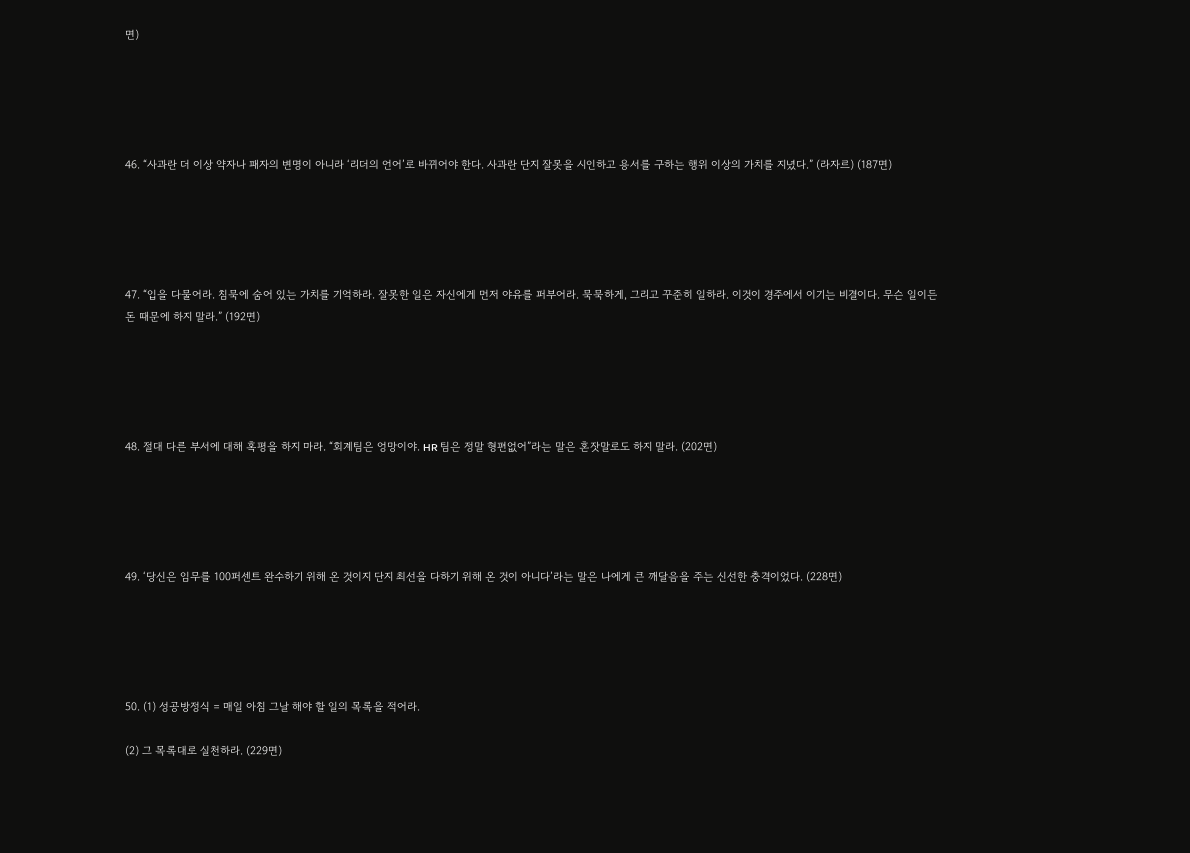면)





46. “사과란 더 이상 약자나 패자의 변명이 아니라 ‘리더의 언어’로 바뀌어야 한다. 사과란 단지 잘못을 시인하고 용서를 구하는 행위 이상의 가치를 지녔다.” (라자르) (187면)





47. “입을 다물어라. 침묵에 숨어 있는 가치를 기억하라. 잘못한 일은 자신에게 먼저 야유를 퍼부어라. 묵묵하게, 그리고 꾸준히 일하라. 이것이 경주에서 이기는 비결이다. 무슨 일이든 돈 때문에 하지 말라.” (192면)





48. 절대 다른 부서에 대해 혹평을 하지 마라. “회계팀은 엉망이야. HR 팀은 정말 형편없어”라는 말은 혼잣말로도 하지 말라. (202면)





49. ‘당신은 임무를 100퍼센트 완수하기 위해 온 것이지 단지 최선을 다하기 위해 온 것이 아니다’라는 말은 나에게 큰 깨달음을 주는 신선한 충격이었다. (228면)





50. (1) 성공방정식 = 매일 아침 그날 해야 할 일의 목록을 적어라.

(2) 그 목록대로 실천하라. (229면)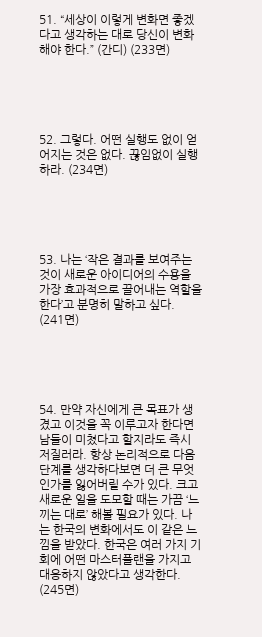51. “세상이 이렇게 변화면 좋겠다고 생각하는 대로 당신이 변화해야 한다.” (간디) (233면)





52. 그렇다. 어떤 실행도 없이 얻어지는 것은 없다. 끊임없이 실행하라. (234면)





53. 나는 ‘작은 결과를 보여주는 것이 새로운 아이디어의 수용을 가장 효과적으로 끌어내는 역할을 한다’고 분명히 말하고 싶다. (241면)





54. 만약 자신에게 큰 목표가 생겼고 이것을 꼭 이루고자 한다면 남들이 미쳤다고 할지라도 즉시 저질러라. 항상 논리적으로 다음 단계를 생각하다보면 더 큰 무엇인가를 잃어버릴 수가 있다. 크고 새로운 일을 도모할 때는 가끔 ‘느끼는 대로’ 해볼 필요가 있다. 나는 한국의 변화에서도 이 같은 느낌을 받았다. 한국은 여러 가지 기회에 어떤 마스터플랜을 가지고 대응하지 않았다고 생각한다. (245면)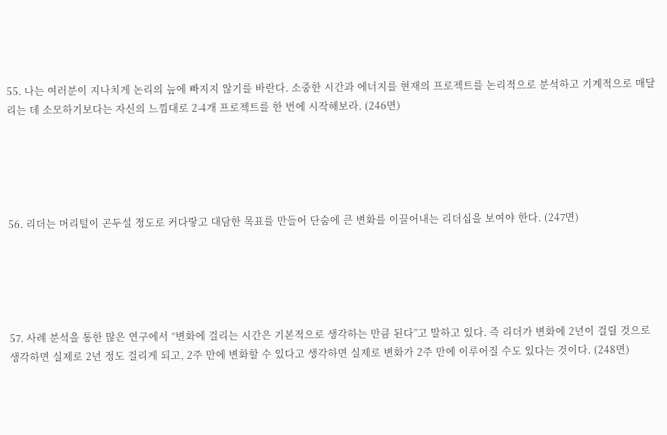55. 나는 여러분이 지나치게 논리의 늪에 빠지지 않기를 바란다. 소중한 시간과 에너지를 현재의 프로젝트를 논리적으로 분석하고 기계적으로 매달리는 데 소모하기보다는 자신의 느낌대로 2-4개 프로젝트를 한 번에 시작해보라. (246면)





56. 리더는 머리털이 곤두설 정도로 커다랗고 대담한 목표를 만들어 단숨에 큰 변화를 이끌어내는 리더십을 보여야 한다. (247면)





57. 사례 분석을 통한 많은 연구에서 “변화에 걸리는 시간은 기본적으로 생각하는 만큼 된다”고 말하고 있다. 즉 리더가 변화에 2년이 걸릴 것으로 생각하면 실제로 2년 정도 걸리게 되고, 2주 만에 변화할 수 있다고 생각하면 실제로 변화가 2주 만에 이루어질 수도 있다는 것이다. (248면)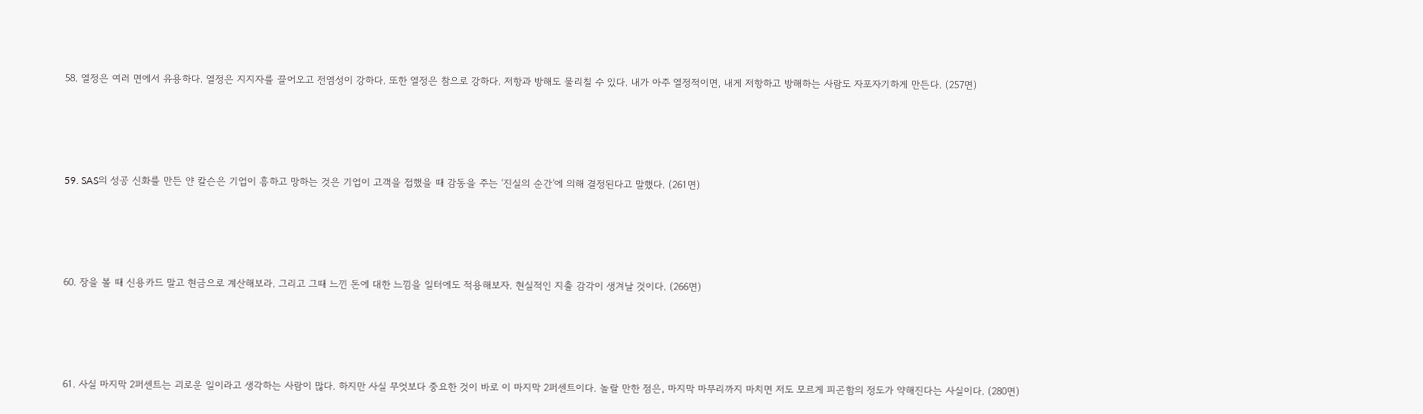58. 열정은 여러 면에서 유용하다. 열정은 지지자를 끌어오고 전염성이 강하다. 또한 열정은 참으로 강하다. 저항과 방해도 물리칠 수 있다. 내가 아주 열정적이면, 내게 저항하고 방해하는 사람도 자포자기하게 만든다. (257면)





59. SAS의 성공 신화를 만든 얀 칼슨은 기업이 흥하고 망하는 것은 기업이 고객을 접했을 때 감동을 주는 ‘진실의 순간’에 의해 결정된다고 말했다. (261면)





60. 장을 볼 때 신용카드 말고 현금으로 계산해보라. 그리고 그때 느낀 돈에 대한 느낌을 일터에도 적용해보자. 현실적인 지출 감각이 생겨날 것이다. (266면)





61. 사실 마지막 2퍼센트는 괴로운 일이라고 생각하는 사람이 많다. 하지만 사실 무엇보다 중요한 것이 바로 이 마지막 2퍼센트이다. 놀랄 만한 점은, 마지막 마무리까지 마치면 저도 모르게 피곤함의 정도가 약해진다는 사실이다. (280면)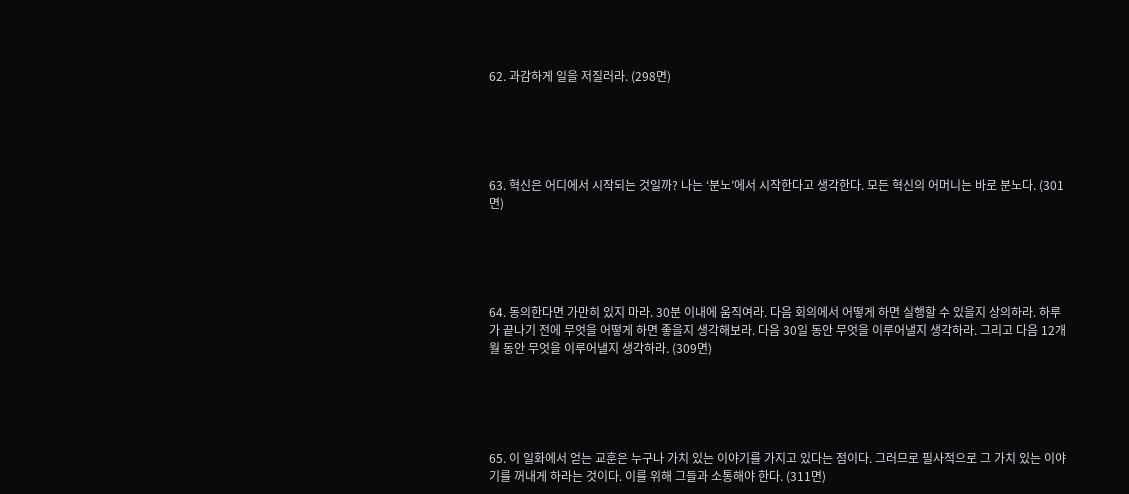62. 과감하게 일을 저질러라. (298면)





63. 혁신은 어디에서 시작되는 것일까? 나는 ‘분노’에서 시작한다고 생각한다. 모든 혁신의 어머니는 바로 분노다. (301면)





64. 동의한다면 가만히 있지 마라. 30분 이내에 움직여라. 다음 회의에서 어떻게 하면 실행할 수 있을지 상의하라. 하루가 끝나기 전에 무엇을 어떻게 하면 좋을지 생각해보라. 다음 30일 동안 무엇을 이루어낼지 생각하라. 그리고 다음 12개월 동안 무엇을 이루어낼지 생각하라. (309면)





65. 이 일화에서 얻는 교훈은 누구나 가치 있는 이야기를 가지고 있다는 점이다. 그러므로 필사적으로 그 가치 있는 이야기를 꺼내게 하라는 것이다. 이를 위해 그들과 소통해야 한다. (311면)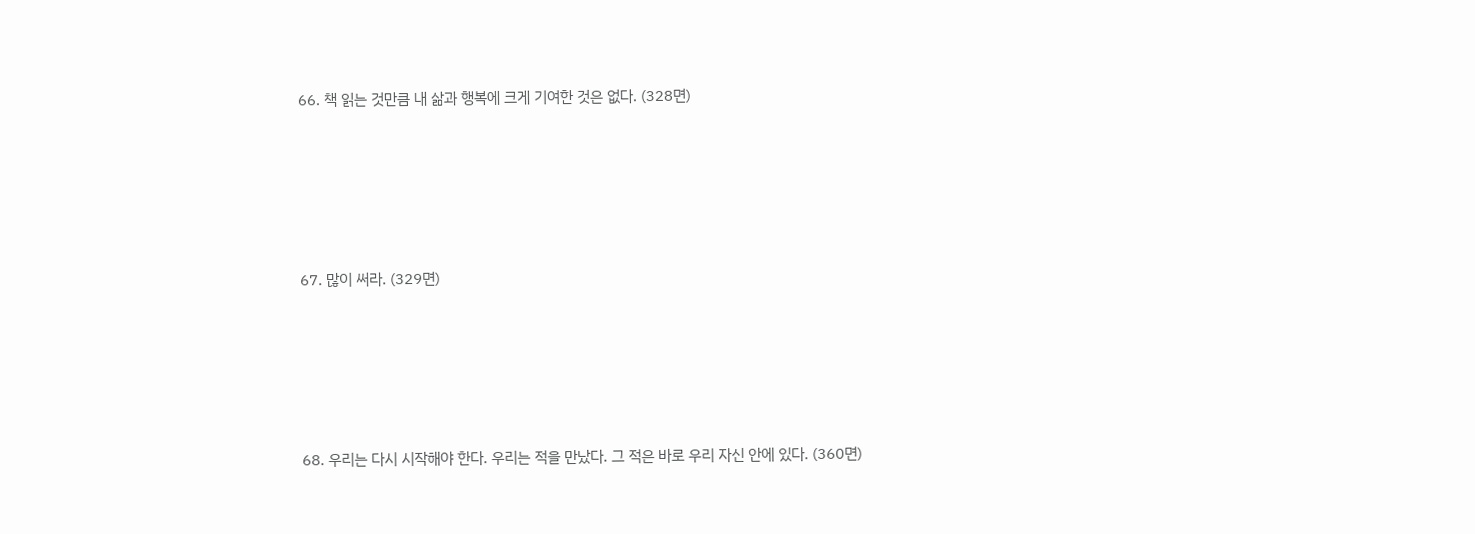66. 책 읽는 것만큼 내 삶과 행복에 크게 기여한 것은 없다. (328면)





67. 많이 써라. (329면)





68. 우리는 다시 시작해야 한다. 우리는 적을 만났다. 그 적은 바로 우리 자신 안에 있다. (360면)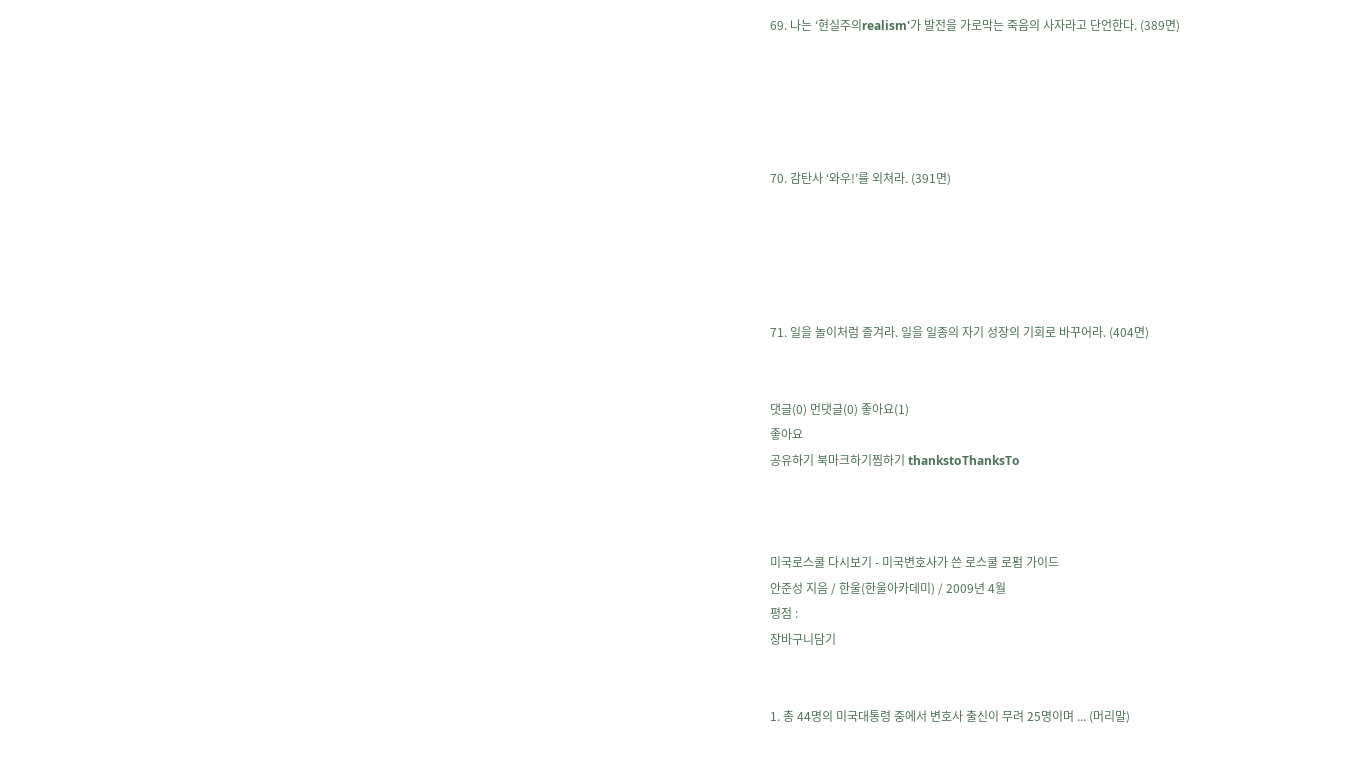69. 나는 ‘현실주의realism'가 발전을 가로막는 죽음의 사자라고 단언한다. (389면)





70. 감탄사 ‘와우!’를 외쳐라. (391면)





71. 일을 놀이처럼 즐겨라. 일을 일종의 자기 성장의 기회로 바꾸어라. (404면)


댓글(0) 먼댓글(0) 좋아요(1)
좋아요
공유하기 북마크하기찜하기 thankstoThanksTo



미국로스쿨 다시보기 - 미국변호사가 쓴 로스쿨 로펌 가이드
안준성 지음 / 한울(한울아카데미) / 2009년 4월
평점 :
장바구니담기


1. 총 44명의 미국대통령 중에서 변호사 출신이 무려 25명이며 ... (머리말)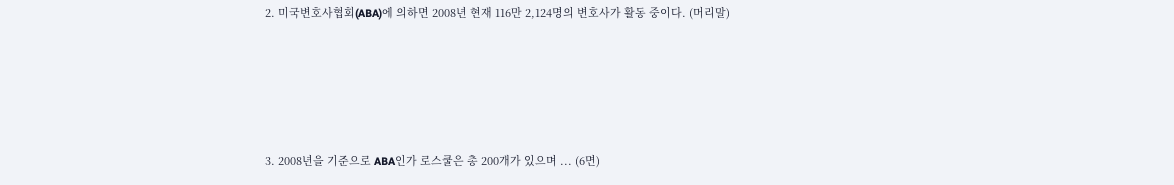2. 미국변호사협회(ABA)에 의하면 2008년 현재 116만 2,124명의 변호사가 활동 중이다. (머리말)





3. 2008년을 기준으로 ABA인가 로스쿨은 총 200개가 있으며 ... (6면)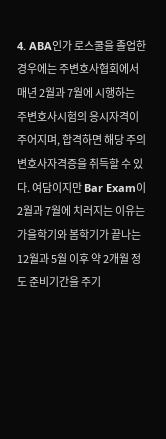4. ABA인가 로스쿨을 졸업한 경우에는 주변호사협회에서 매년 2월과 7월에 시행하는 주변호사시험의 응시자격이 주어지며, 합격하면 해당 주의 변호사자격증을 취득할 수 있다. 여담이지만 Bar Exam이 2월과 7월에 치러지는 이유는 가을학기와 봄학기가 끝나는 12월과 5월 이후 약 2개월 정도 준비기간을 주기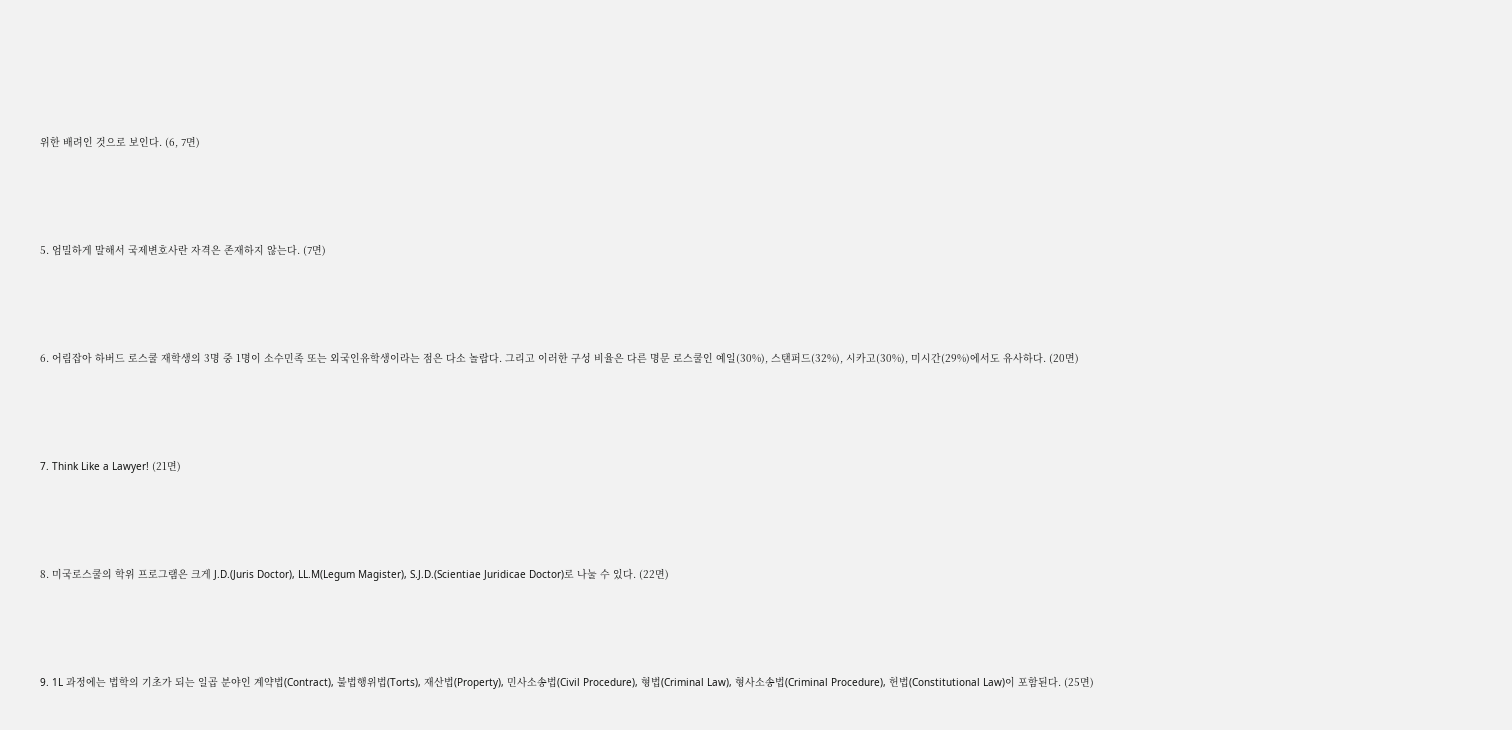위한 배려인 것으로 보인다. (6, 7면)





5. 엄밀하게 말해서 국제변호사란 자격은 존재하지 않는다. (7면)





6. 어림잡아 하버드 로스쿨 재학생의 3명 중 1명이 소수민족 또는 외국인유학생이라는 점은 다소 놀랍다. 그리고 이러한 구성 비율은 다른 명문 로스쿨인 예일(30%), 스탠퍼드(32%), 시카고(30%), 미시간(29%)에서도 유사하다. (20면)





7. Think Like a Lawyer! (21면)





8. 미국로스쿨의 학위 프로그램은 크게 J.D.(Juris Doctor), LL.M(Legum Magister), S.J.D.(Scientiae Juridicae Doctor)로 나눌 수 있다. (22면)





9. 1L 과정에는 법학의 기초가 되는 일곱 분야인 계약법(Contract), 불법행위법(Torts), 재산법(Property), 민사소송법(Civil Procedure), 형법(Criminal Law), 형사소송법(Criminal Procedure), 헌법(Constitutional Law)이 포함된다. (25면)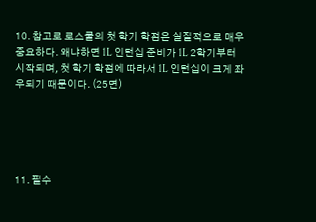10. 참고로 로스쿨의 첫 학기 학점은 실질적으로 매우 중요하다. 왜냐하면 1L 인턴십 준비가 1L 2학기부터 시작되며, 첫 학기 학점에 따라서 1L 인턴십이 크게 좌우되기 때문이다. (25면)





11. 필수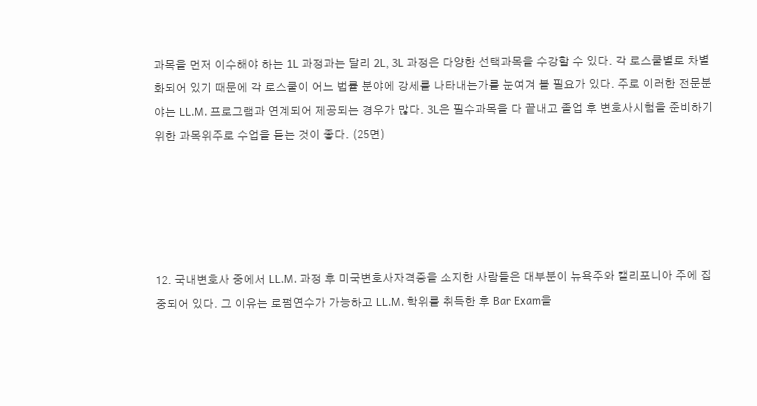과목을 먼저 이수해야 하는 1L 과정과는 달리 2L, 3L 과정은 다양한 선택과목을 수강할 수 있다. 각 로스쿨별로 차별화되어 있기 때문에 각 로스쿨이 어느 법률 분야에 강세를 나타내는가를 눈여겨 볼 필요가 있다. 주로 이러한 전문분야는 LL.M. 프로그램과 연계되어 제공되는 경우가 많다. 3L은 필수과목을 다 끝내고 졸업 후 변호사시험을 준비하기 위한 과목위주로 수업을 듣는 것이 좋다. (25면)





12. 국내변호사 중에서 LL.M. 과정 후 미국변호사자격증을 소지한 사람들은 대부분이 뉴욕주와 캘리포니아 주에 집중되어 있다. 그 이유는 로펌연수가 가능하고 LL.M. 학위를 취득한 후 Bar Exam을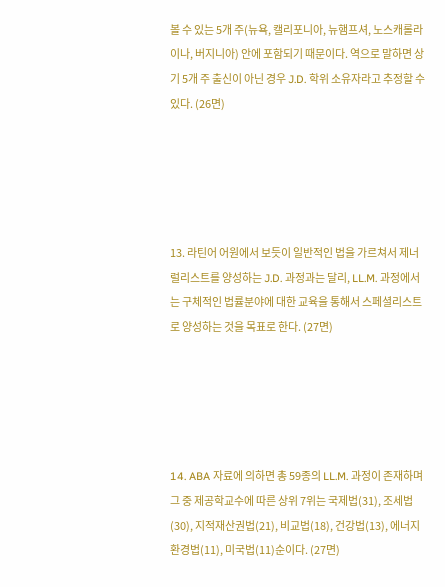볼 수 있는 5개 주(뉴욕, 캘리포니아, 뉴햄프셔, 노스캐롤라이나, 버지니아) 안에 포함되기 때문이다. 역으로 말하면 상기 5개 주 출신이 아닌 경우 J.D. 학위 소유자라고 추정할 수 있다. (26면)





13. 라틴어 어원에서 보듯이 일반적인 법을 가르쳐서 제너럴리스트를 양성하는 J.D. 과정과는 달리, LL.M. 과정에서는 구체적인 법률분야에 대한 교육을 통해서 스페셜리스트로 양성하는 것을 목표로 한다. (27면)





14. ABA 자료에 의하면 총 59종의 LL.M. 과정이 존재하며 그 중 제공학교수에 따른 상위 7위는 국제법(31), 조세법(30), 지적재산권법(21), 비교법(18), 건강법(13), 에너지환경법(11), 미국법(11)순이다. (27면)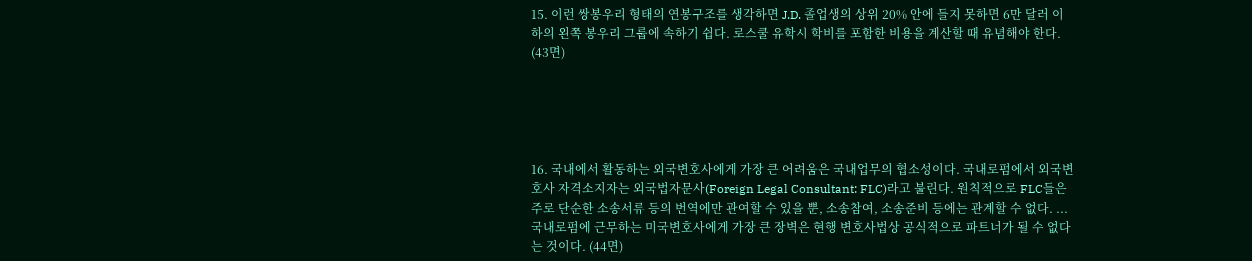15. 이런 쌍봉우리 형태의 연봉구조를 생각하면 J.D. 졸업생의 상위 20% 안에 들지 못하면 6만 달러 이하의 왼쪽 봉우리 그룹에 속하기 쉽다. 로스쿨 유학시 학비를 포함한 비용을 계산할 때 유념해야 한다. (43면)





16. 국내에서 활동하는 외국변호사에게 가장 큰 어려움은 국내업무의 협소성이다. 국내로펌에서 외국변호사 자격소지자는 외국법자문사(Foreign Legal Consultant: FLC)라고 불린다. 원칙적으로 FLC들은 주로 단순한 소송서류 등의 번역에만 관여할 수 있을 뿐, 소송참여, 소송준비 등에는 관계할 수 없다. ... 국내로펌에 근무하는 미국변호사에게 가장 큰 장벽은 현행 변호사법상 공식적으로 파트너가 될 수 없다는 것이다. (44면)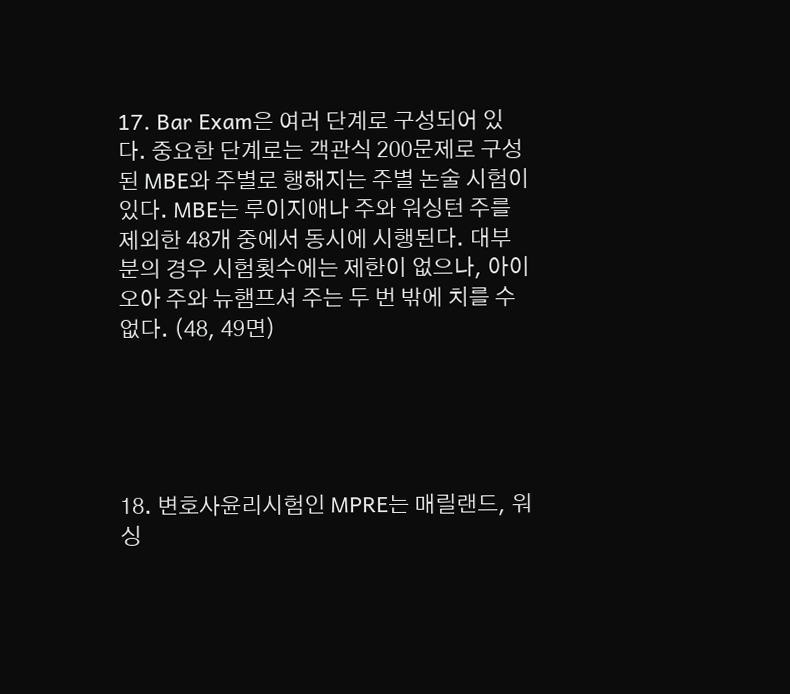17. Bar Exam은 여러 단계로 구성되어 있다. 중요한 단계로는 객관식 200문제로 구성된 MBE와 주별로 행해지는 주별 논술 시험이 있다. MBE는 루이지애나 주와 워싱턴 주를 제외한 48개 중에서 동시에 시행된다. 대부분의 경우 시험횟수에는 제한이 없으나, 아이오아 주와 뉴햄프셔 주는 두 번 밖에 치를 수 없다. (48, 49면)





18. 변호사윤리시험인 MPRE는 매릴랜드, 워싱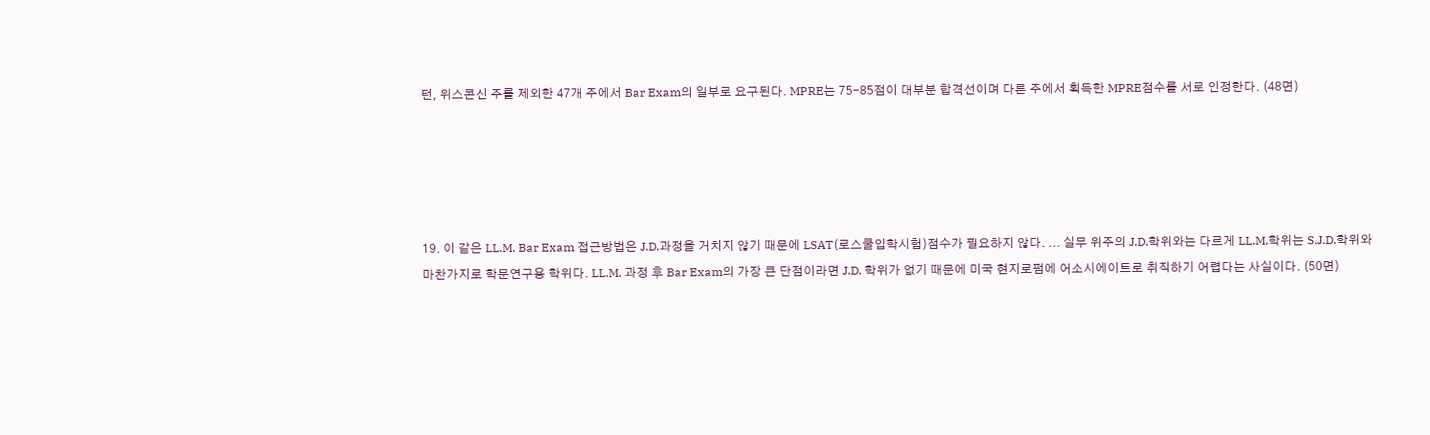턴, 위스콘신 주를 제외한 47개 주에서 Bar Exam의 일부로 요구된다. MPRE는 75-85점이 대부분 합격선이며 다른 주에서 획득한 MPRE점수를 서로 인정한다. (48면)





19. 이 같은 LL.M. Bar Exam 접근방법은 J.D.과정을 거치지 않기 때문에 LSAT(로스쿨입학시험)점수가 필요하지 않다. ... 실무 위주의 J.D.학위와는 다르게 LL.M.학위는 S.J.D.학위와 마찬가지로 학문연구용 학위다. LL.M. 과정 후 Bar Exam의 가장 큰 단점이라면 J.D. 학위가 없기 때문에 미국 현지로펌에 어소시에이트로 취직하기 어렵다는 사실이다. (50면)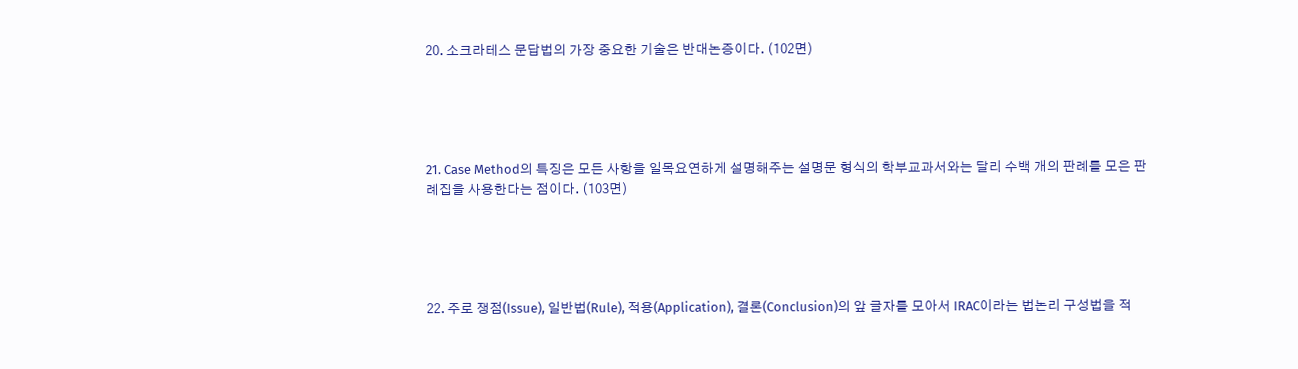20. 소크라테스 문답법의 가장 중요한 기술은 반대논증이다. (102면)





21. Case Method의 특징은 모든 사항을 일목요연하게 설명해주는 설명문 형식의 학부교과서와는 달리 수백 개의 판례를 모은 판례집을 사용한다는 점이다. (103면)





22. 주로 쟁점(Issue), 일반법(Rule), 적용(Application), 결론(Conclusion)의 앞 글자를 모아서 IRAC이라는 법논리 구성법을 적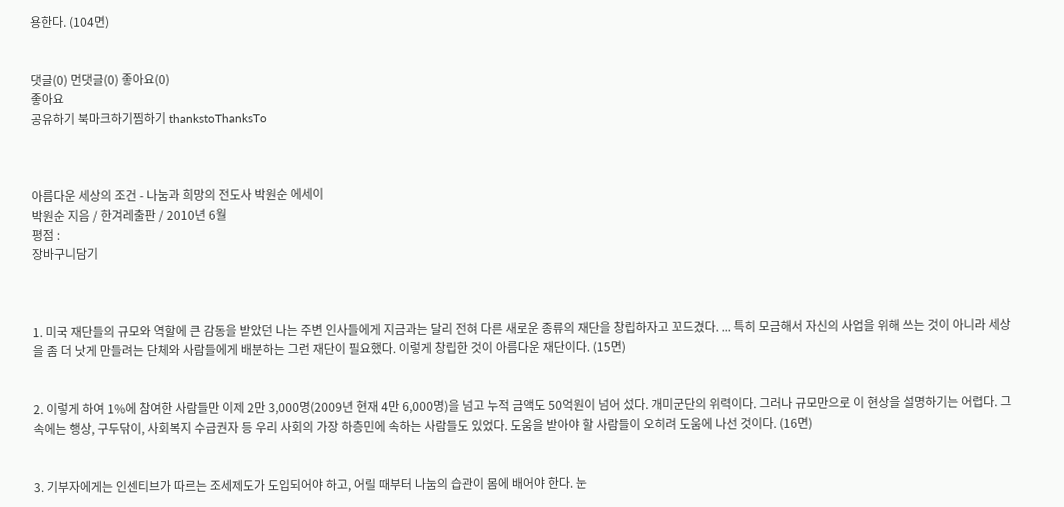용한다. (104면)


댓글(0) 먼댓글(0) 좋아요(0)
좋아요
공유하기 북마크하기찜하기 thankstoThanksTo



아름다운 세상의 조건 - 나눔과 희망의 전도사 박원순 에세이
박원순 지음 / 한겨레출판 / 2010년 6월
평점 :
장바구니담기



1. 미국 재단들의 규모와 역할에 큰 감동을 받았던 나는 주변 인사들에게 지금과는 달리 전혀 다른 새로운 종류의 재단을 창립하자고 꼬드겼다. ... 특히 모금해서 자신의 사업을 위해 쓰는 것이 아니라 세상을 좀 더 낫게 만들려는 단체와 사람들에게 배분하는 그런 재단이 필요했다. 이렇게 창립한 것이 아름다운 재단이다. (15면)


2. 이렇게 하여 1%에 참여한 사람들만 이제 2만 3,000명(2009년 현재 4만 6,000명)을 넘고 누적 금액도 50억원이 넘어 섰다. 개미군단의 위력이다. 그러나 규모만으로 이 현상을 설명하기는 어렵다. 그 속에는 행상, 구두닦이, 사회복지 수급권자 등 우리 사회의 가장 하층민에 속하는 사람들도 있었다. 도움을 받아야 할 사람들이 오히려 도움에 나선 것이다. (16면)


3. 기부자에게는 인센티브가 따르는 조세제도가 도입되어야 하고, 어릴 때부터 나눔의 습관이 몸에 배어야 한다. 눈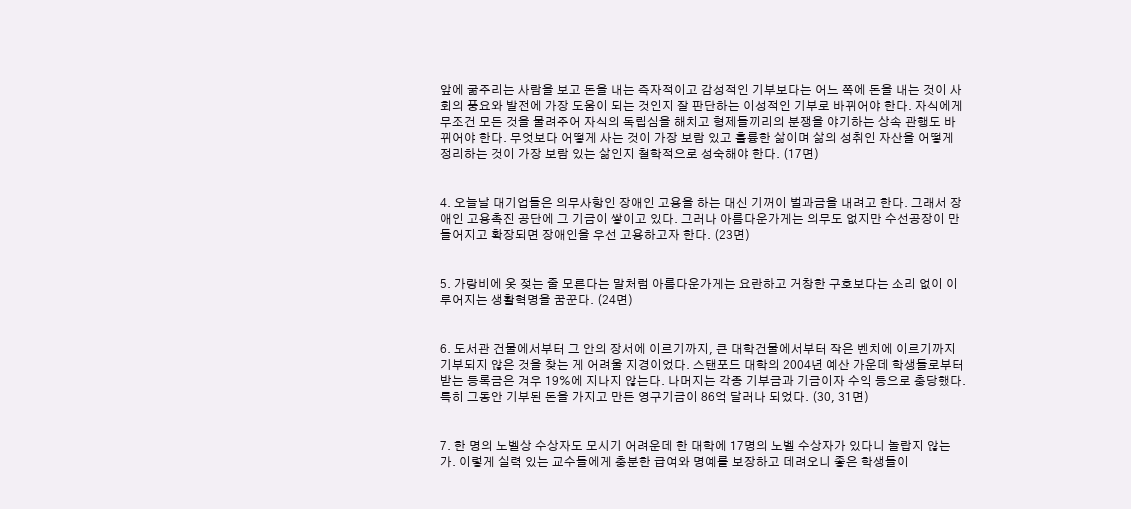앞에 굶주리는 사람을 보고 돈을 내는 즉자적이고 감성적인 기부보다는 어느 쪽에 돈을 내는 것이 사회의 풍요와 발전에 가장 도움이 되는 것인지 잘 판단하는 이성적인 기부로 바뀌어야 한다. 자식에게 무조건 모든 것을 물려주어 자식의 독립심을 해치고 형제들끼리의 분쟁을 야기하는 상속 관행도 바뀌어야 한다. 무엇보다 어떻게 사는 것이 가장 보람 있고 훌륭한 삶이며 삶의 성취인 자산을 어떻게 정리하는 것이 가장 보람 있는 삶인지 철학적으로 성숙해야 한다. (17면)


4. 오늘날 대기업들은 의무사항인 장애인 고용을 하는 대신 기꺼이 벌과금을 내려고 한다. 그래서 장애인 고용촉진 공단에 그 기금이 쌓이고 있다. 그러나 아름다운가게는 의무도 없지만 수선공장이 만들어지고 확장되면 장애인을 우선 고용하고자 한다. (23면)


5. 가랑비에 옷 젖는 줄 모른다는 말처럼 아름다운가게는 요란하고 거창한 구호보다는 소리 없이 이루어지는 생활혁명을 꿈꾼다. (24면)


6. 도서관 건물에서부터 그 안의 장서에 이르기까지, 큰 대학건물에서부터 작은 벤치에 이르기까지 기부되지 않은 것을 찾는 게 어려울 지경이었다. 스탠포드 대학의 2004년 예산 가운데 학생들로부터 받는 등록금은 겨우 19%에 지나지 않는다. 나머지는 각종 기부금과 기금이자 수익 등으로 충당했다. 특히 그동안 기부된 돈을 가지고 만든 영구기금이 86억 달러나 되었다. (30, 31면)


7. 한 명의 노벨상 수상자도 모시기 어려운데 한 대학에 17명의 노벨 수상자가 있다니 놀랍지 않는가. 이렇게 실력 있는 교수들에게 충분한 급여와 명예를 보장하고 데려오니 좋은 학생들이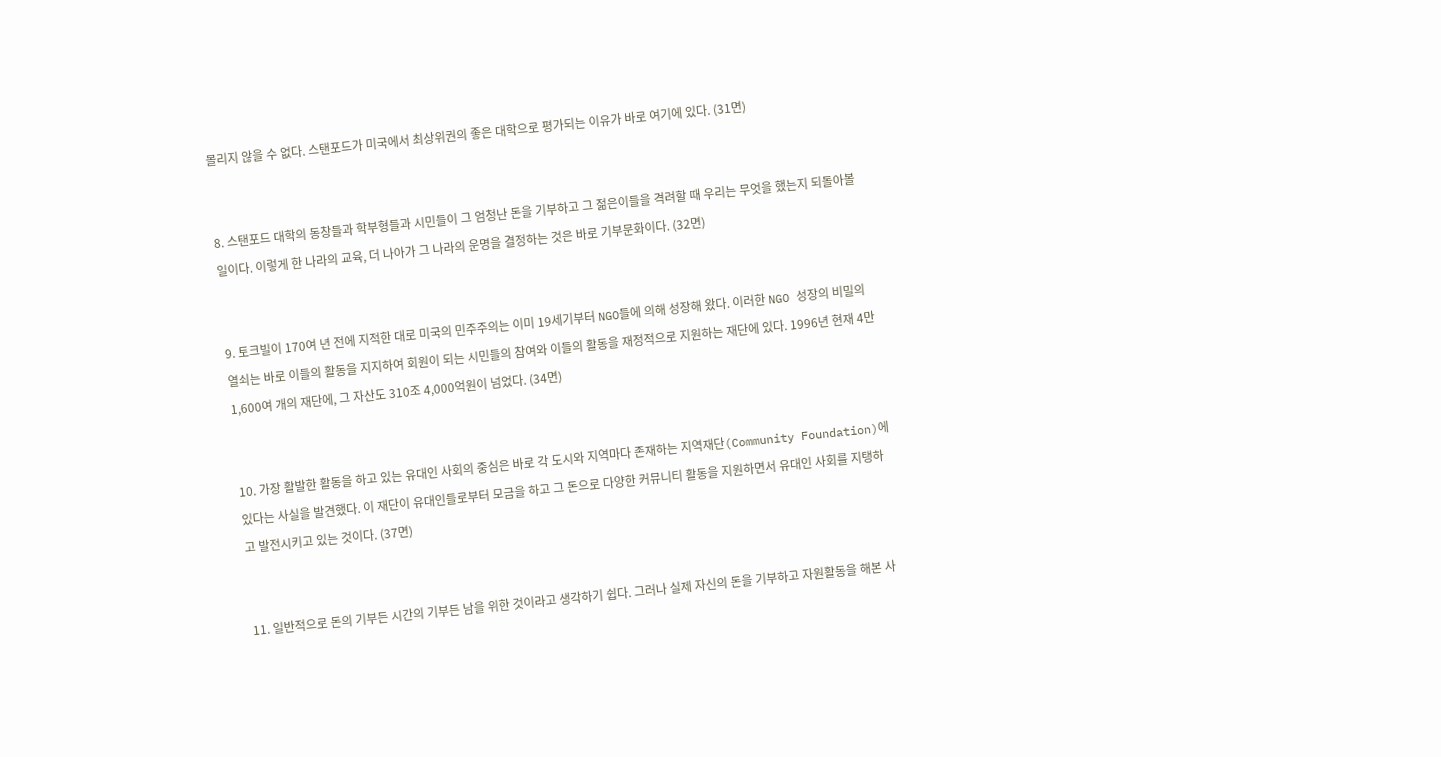몰리지 않을 수 없다. 스탠포드가 미국에서 최상위권의 좋은 대학으로 평가되는 이유가 바로 여기에 있다. (31면)


8. 스탠포드 대학의 동창들과 학부형들과 시민들이 그 엄청난 돈을 기부하고 그 젊은이들을 격려할 때 우리는 무엇을 했는지 되돌아볼 일이다. 이렇게 한 나라의 교육, 더 나아가 그 나라의 운명을 결정하는 것은 바로 기부문화이다. (32면)


9. 토크빌이 170여 년 전에 지적한 대로 미국의 민주주의는 이미 19세기부터 NGO들에 의해 성장해 왔다. 이러한 NGO 성장의 비밀의 열쇠는 바로 이들의 활동을 지지하여 회원이 되는 시민들의 참여와 이들의 활동을 재정적으로 지원하는 재단에 있다. 1996년 현재 4만 1,600여 개의 재단에, 그 자산도 310조 4,000억원이 넘었다. (34면)


10. 가장 활발한 활동을 하고 있는 유대인 사회의 중심은 바로 각 도시와 지역마다 존재하는 지역재단(Community Foundation)에 있다는 사실을 발견했다. 이 재단이 유대인들로부터 모금을 하고 그 돈으로 다양한 커뮤니티 활동을 지원하면서 유대인 사회를 지탱하고 발전시키고 있는 것이다. (37면)


11. 일반적으로 돈의 기부든 시간의 기부든 남을 위한 것이라고 생각하기 쉽다. 그러나 실제 자신의 돈을 기부하고 자원활동을 해본 사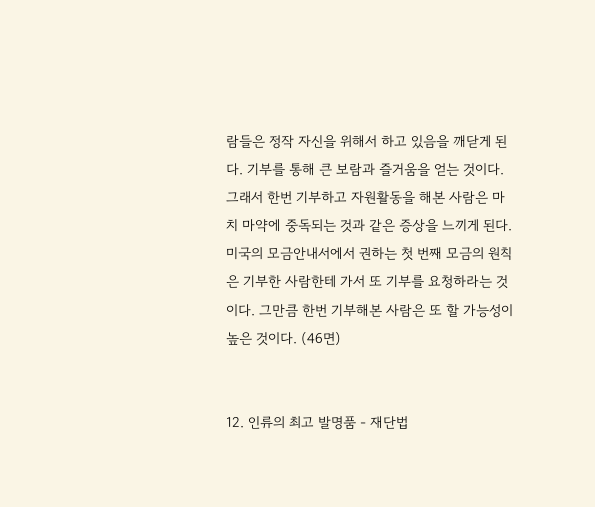람들은 정작 자신을 위해서 하고 있음을 깨닫게 된다. 기부를 통해 큰 보람과 즐거움을 얻는 것이다. 그래서 한번 기부하고 자원활동을 해본 사람은 마치 마약에 중독되는 것과 같은 증상을 느끼게 된다. 미국의 모금안내서에서 권하는 첫 번째 모금의 원칙은 기부한 사람한테 가서 또 기부를 요청하라는 것이다. 그만큼 한번 기부해본 사람은 또 할 가능성이 높은 것이다. (46면)


12. 인류의 최고 발명품 - 재단법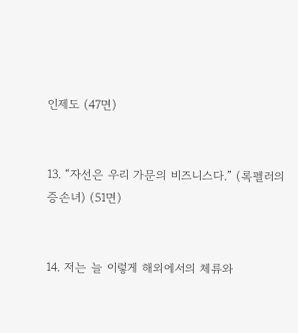인제도 (47면)


13. “자선은 우리 가문의 비즈니스다.” (록펠러의 증손녀) (51면)


14. 저는 늘 이렇게 해외에서의 체류와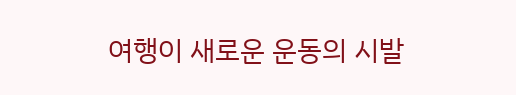여행이 새로운 운동의 시발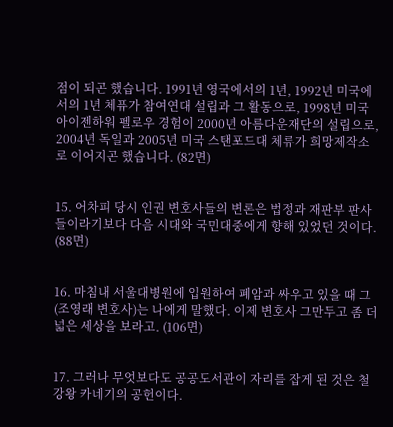점이 되곤 했습니다. 1991년 영국에서의 1년, 1992년 미국에서의 1년 체퓨가 참여연대 설립과 그 활동으로, 1998년 미국 아이젠하워 펠로우 경험이 2000년 아름다운재단의 설립으로, 2004년 독일과 2005년 미국 스탠포드대 체류가 희망제작소로 이어지곤 했습니다. (82면)


15. 어차피 당시 인권 변호사들의 변론은 법정과 재판부 판사들이라기보다 다음 시대와 국민대중에게 향해 있었던 것이다. (88면)


16. 마침내 서울대병원에 입원하여 폐암과 싸우고 있을 때 그(조영래 변호사)는 나에게 말했다. 이제 변호사 그만두고 좀 더 넓은 세상을 보라고. (106면)


17. 그러나 무엇보다도 공공도서관이 자리를 잡게 된 것은 철강왕 카네기의 공헌이다.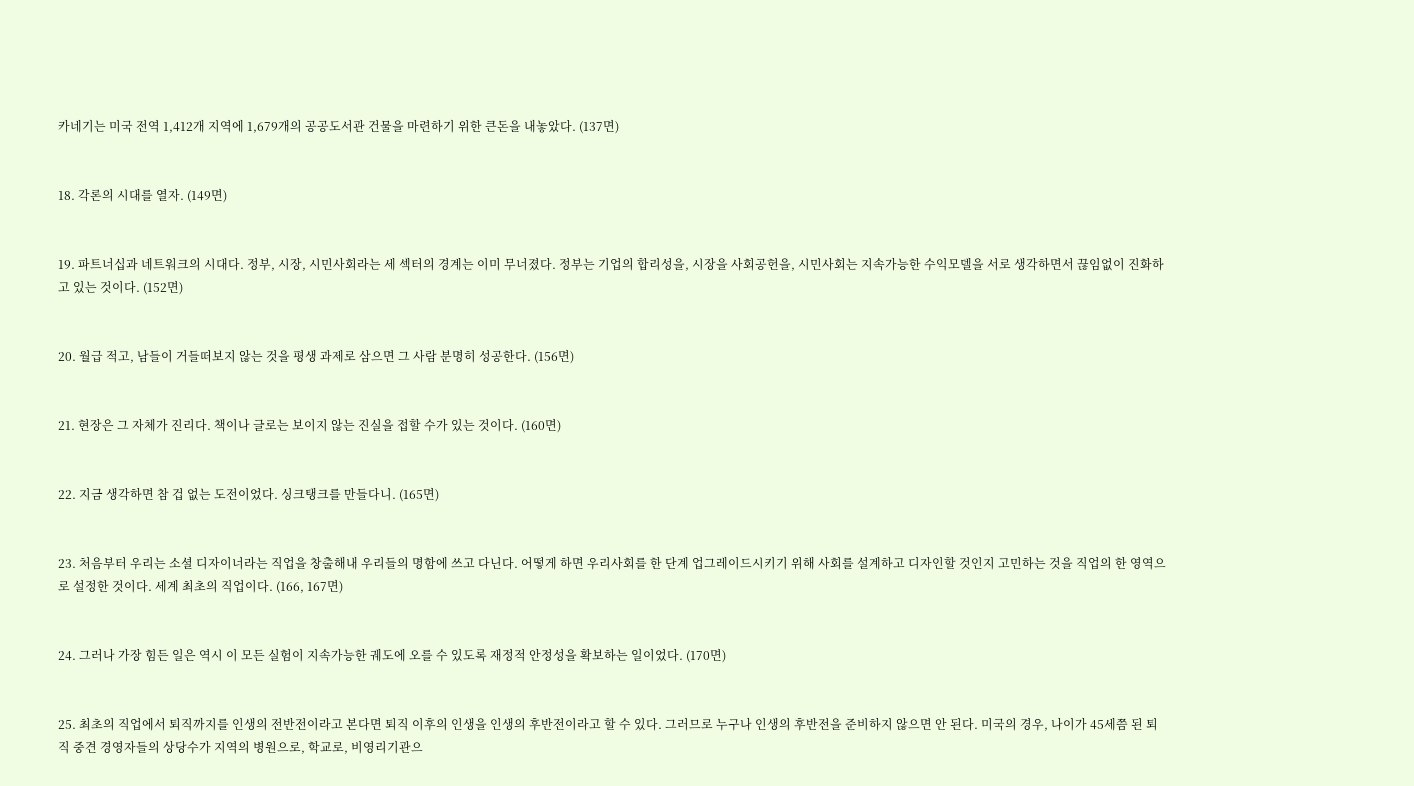카네기는 미국 전역 1,412개 지역에 1,679개의 공공도서관 건물을 마련하기 위한 큰돈을 내놓았다. (137면)


18. 각론의 시대를 열자. (149면)


19. 파트너십과 네트워크의 시대다. 정부, 시장, 시민사회라는 세 섹터의 경계는 이미 무너졌다. 정부는 기업의 합리성을, 시장을 사회공헌을, 시민사회는 지속가능한 수익모델을 서로 생각하면서 끊임없이 진화하고 있는 것이다. (152면)


20. 월급 적고, 남들이 거들떠보지 않는 것을 평생 과제로 삼으면 그 사람 분명히 성공한다. (156면)


21. 현장은 그 자체가 진리다. 책이나 글로는 보이지 않는 진실을 접할 수가 있는 것이다. (160면)


22. 지금 생각하면 참 겁 없는 도전이었다. 싱크탱크를 만들다니. (165면)


23. 처음부터 우리는 소셜 디자이너라는 직업을 창출해내 우리들의 명함에 쓰고 다닌다. 어떻게 하면 우리사회를 한 단계 업그레이드시키기 위해 사회를 설계하고 디자인할 것인지 고민하는 것을 직업의 한 영역으로 설정한 것이다. 세계 최초의 직업이다. (166, 167면)


24. 그러나 가장 힘든 일은 역시 이 모든 실험이 지속가능한 궤도에 오를 수 있도록 재정적 안정성을 확보하는 일이었다. (170면)


25. 최초의 직업에서 퇴직까지를 인생의 전반전이라고 본다면 퇴직 이후의 인생을 인생의 후반전이라고 할 수 있다. 그러므로 누구나 인생의 후반전을 준비하지 않으면 안 된다. 미국의 경우, 나이가 45세쯤 된 퇴직 중견 경영자들의 상당수가 지역의 병원으로, 학교로, 비영리기관으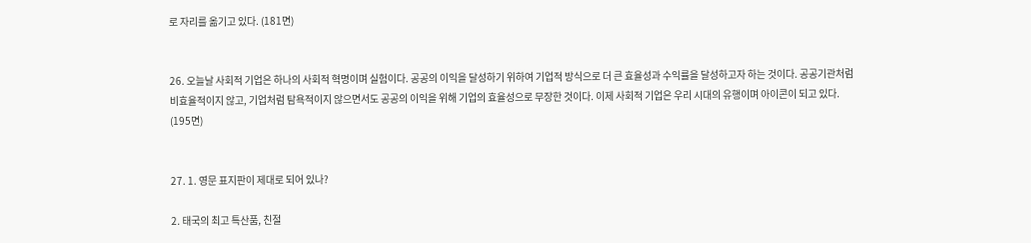로 자리를 옮기고 있다. (181면)


26. 오늘날 사회적 기업은 하나의 사회적 혁명이며 실험이다. 공공의 이익을 달성하기 위하여 기업적 방식으로 더 큰 효율성과 수익률을 달성하고자 하는 것이다. 공공기관처럼 비효율적이지 않고, 기업처럼 탐욕적이지 않으면서도 공공의 이익을 위해 기업의 효율성으로 무장한 것이다. 이제 사회적 기업은 우리 시대의 유행이며 아이콘이 되고 있다. (195면)


27. 1. 영문 표지판이 제대로 되어 있나?

2. 태국의 최고 특산품, 친절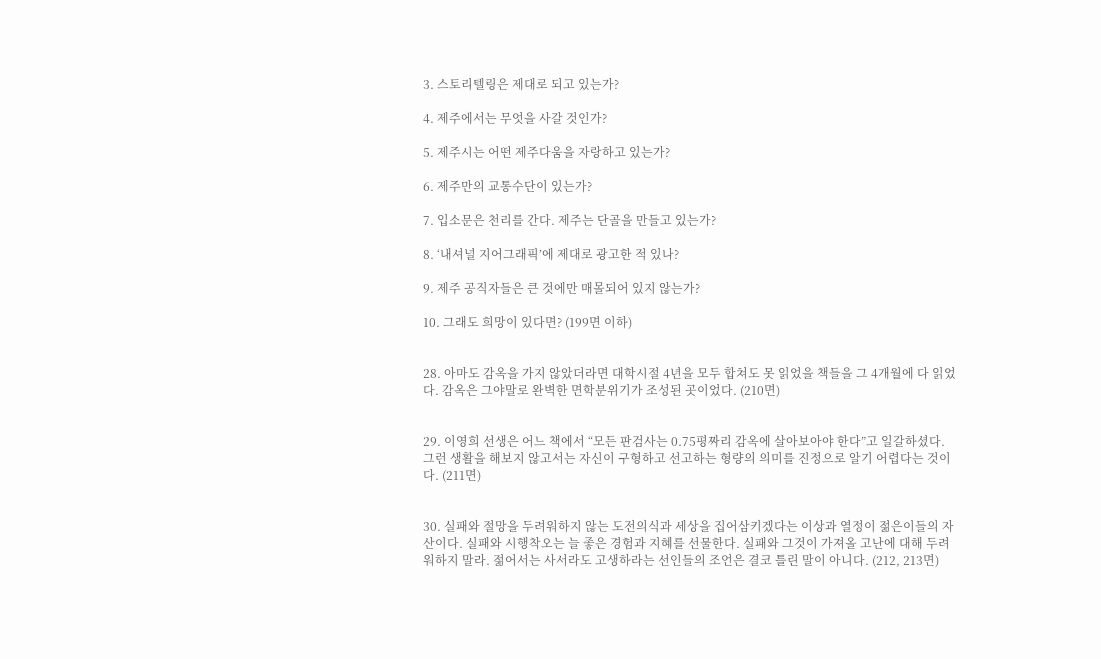3. 스토리텔링은 제대로 되고 있는가?

4. 제주에서는 무엇을 사갈 것인가?

5. 제주시는 어떤 제주다움을 자랑하고 있는가?

6. 제주만의 교통수단이 있는가?

7. 입소문은 천리를 간다. 제주는 단골을 만들고 있는가?

8. ‘내셔널 지어그래픽’에 제대로 광고한 적 있나?

9. 제주 공직자들은 큰 것에만 매몰되어 있지 않는가?

10. 그래도 희망이 있다면? (199면 이하)


28. 아마도 감옥을 가지 않았더라면 대학시절 4년을 모두 합쳐도 못 읽었을 책들을 그 4개월에 다 읽었다. 감옥은 그야말로 완벽한 면학분위기가 조성된 곳이었다. (210면)


29. 이영희 선생은 어느 책에서 “모든 판검사는 0.75평짜리 감옥에 살아보아야 한다”고 일갈하셨다. 그런 생활을 해보지 않고서는 자신이 구형하고 선고하는 형량의 의미를 진정으로 알기 어렵다는 것이다. (211면)


30. 실패와 절망을 두려워하지 않는 도전의식과 세상을 집어삼키겠다는 이상과 열정이 젊은이들의 자산이다. 실패와 시행착오는 늘 좋은 경험과 지혜를 선물한다. 실패와 그것이 가져올 고난에 대해 두려워하지 말라. 젊어서는 사서라도 고생하라는 선인들의 조언은 결코 틀린 말이 아니다. (212, 213면)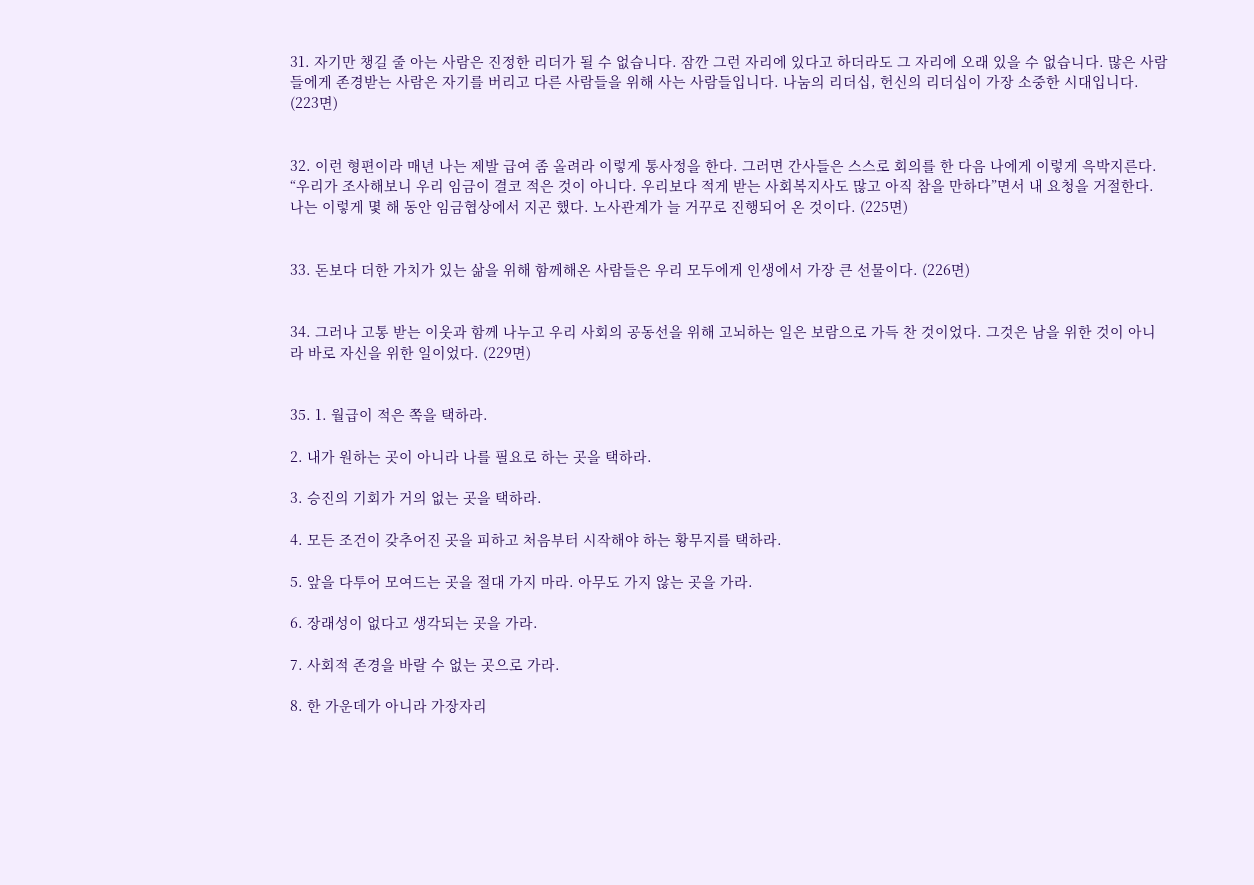31. 자기만 챙길 줄 아는 사람은 진정한 리더가 될 수 없습니다. 잠깐 그런 자리에 있다고 하더라도 그 자리에 오래 있을 수 없습니다. 많은 사람들에게 존경받는 사람은 자기를 버리고 다른 사람들을 위해 사는 사람들입니다. 나눔의 리더십, 헌신의 리더십이 가장 소중한 시대입니다. (223면)


32. 이런 형편이라 매년 나는 제발 급여 좀 올려라 이렇게 통사정을 한다. 그러면 간사들은 스스로 회의를 한 다음 나에게 이렇게 윽박지른다. “우리가 조사해보니 우리 임금이 결코 적은 것이 아니다. 우리보다 적게 받는 사회복지사도 많고 아직 참을 만하다”면서 내 요청을 거절한다. 나는 이렇게 몇 해 동안 임금협상에서 지곤 했다. 노사관계가 늘 거꾸로 진행되어 온 것이다. (225면)


33. 돈보다 더한 가치가 있는 삶을 위해 함께해온 사람들은 우리 모두에게 인생에서 가장 큰 선물이다. (226면)


34. 그러나 고통 받는 이웃과 함께 나누고 우리 사회의 공동선을 위해 고뇌하는 일은 보람으로 가득 찬 것이었다. 그것은 남을 위한 것이 아니라 바로 자신을 위한 일이었다. (229면)


35. 1. 월급이 적은 쪽을 택하라.

2. 내가 원하는 곳이 아니라 나를 필요로 하는 곳을 택하라.

3. 승진의 기회가 거의 없는 곳을 택하라.

4. 모든 조건이 갖추어진 곳을 피하고 처음부터 시작해야 하는 황무지를 택하라.

5. 앞을 다투어 모여드는 곳을 절대 가지 마라. 아무도 가지 않는 곳을 가라.

6. 장래성이 없다고 생각되는 곳을 가라.

7. 사회적 존경을 바랄 수 없는 곳으로 가라.

8. 한 가운데가 아니라 가장자리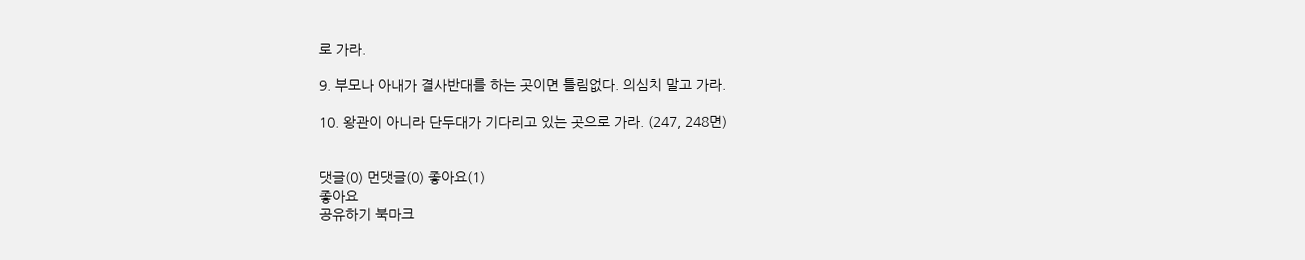로 가라.

9. 부모나 아내가 결사반대를 하는 곳이면 틀림없다. 의심치 말고 가라.

10. 왕관이 아니라 단두대가 기다리고 있는 곳으로 가라. (247, 248면)


댓글(0) 먼댓글(0) 좋아요(1)
좋아요
공유하기 북마크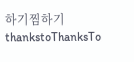하기찜하기 thankstoThanksTo